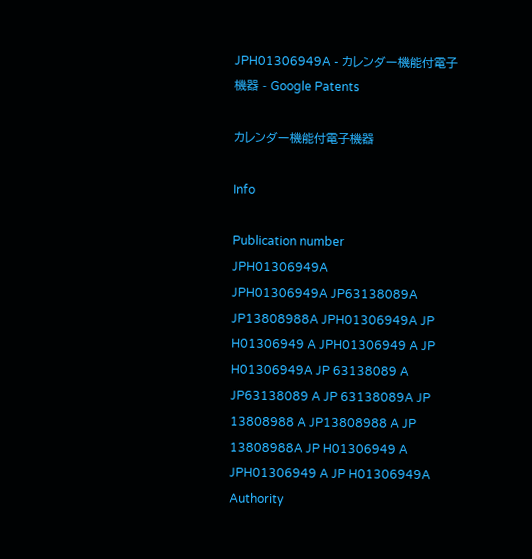JPH01306949A - カレンダー機能付電子機器 - Google Patents

カレンダー機能付電子機器

Info

Publication number
JPH01306949A
JPH01306949A JP63138089A JP13808988A JPH01306949A JP H01306949 A JPH01306949 A JP H01306949A JP 63138089 A JP63138089 A JP 63138089A JP 13808988 A JP13808988 A JP 13808988A JP H01306949 A JPH01306949 A JP H01306949A
Authority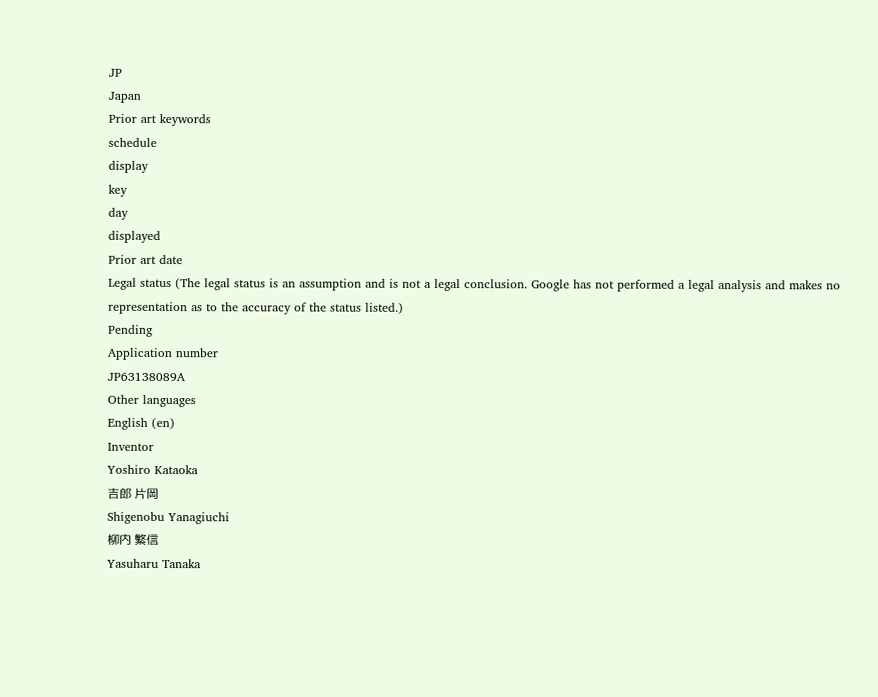JP
Japan
Prior art keywords
schedule
display
key
day
displayed
Prior art date
Legal status (The legal status is an assumption and is not a legal conclusion. Google has not performed a legal analysis and makes no representation as to the accuracy of the status listed.)
Pending
Application number
JP63138089A
Other languages
English (en)
Inventor
Yoshiro Kataoka
吉郎 片岡
Shigenobu Yanagiuchi
柳内 繁信
Yasuharu Tanaka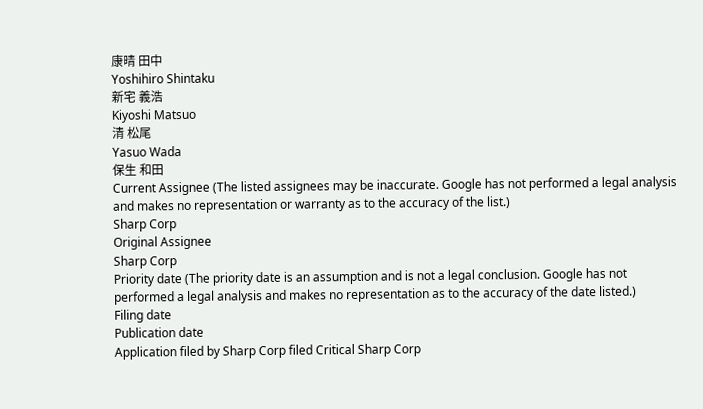康晴 田中
Yoshihiro Shintaku
新宅 義浩
Kiyoshi Matsuo
清 松尾
Yasuo Wada
保生 和田
Current Assignee (The listed assignees may be inaccurate. Google has not performed a legal analysis and makes no representation or warranty as to the accuracy of the list.)
Sharp Corp
Original Assignee
Sharp Corp
Priority date (The priority date is an assumption and is not a legal conclusion. Google has not performed a legal analysis and makes no representation as to the accuracy of the date listed.)
Filing date
Publication date
Application filed by Sharp Corp filed Critical Sharp Corp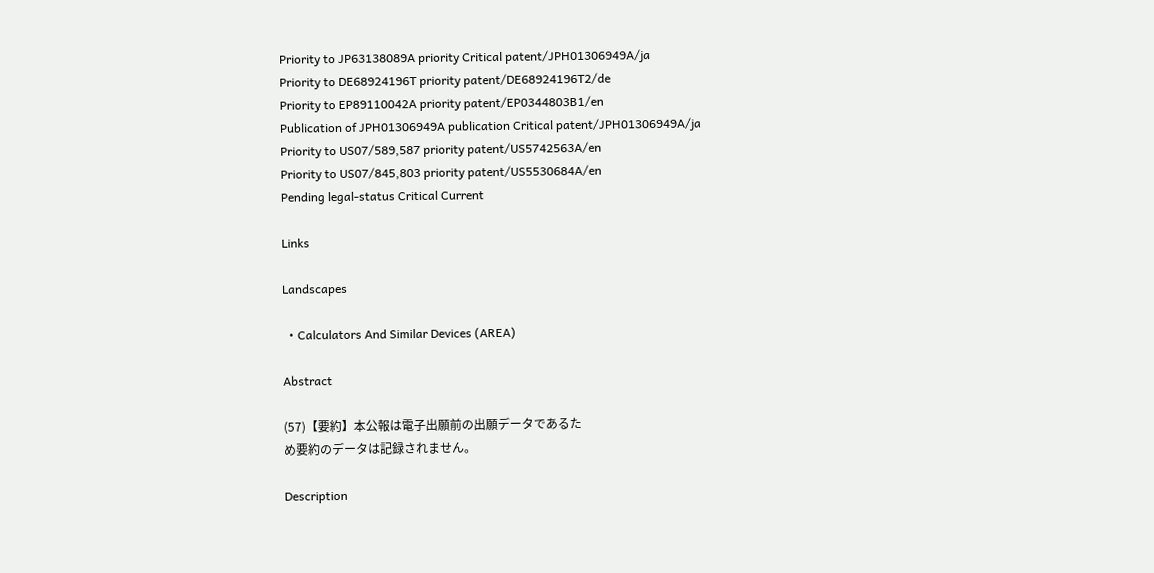Priority to JP63138089A priority Critical patent/JPH01306949A/ja
Priority to DE68924196T priority patent/DE68924196T2/de
Priority to EP89110042A priority patent/EP0344803B1/en
Publication of JPH01306949A publication Critical patent/JPH01306949A/ja
Priority to US07/589,587 priority patent/US5742563A/en
Priority to US07/845,803 priority patent/US5530684A/en
Pending legal-status Critical Current

Links

Landscapes

  • Calculators And Similar Devices (AREA)

Abstract

(57)【要約】本公報は電子出願前の出願データであるた
め要約のデータは記録されません。

Description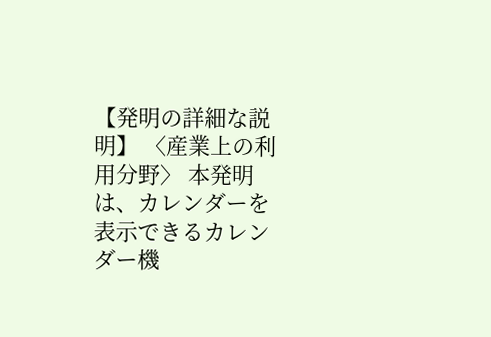【発明の詳細な説明】 〈産業上の利用分野〉 本発明は、カレンダーを表示できるカレンダー機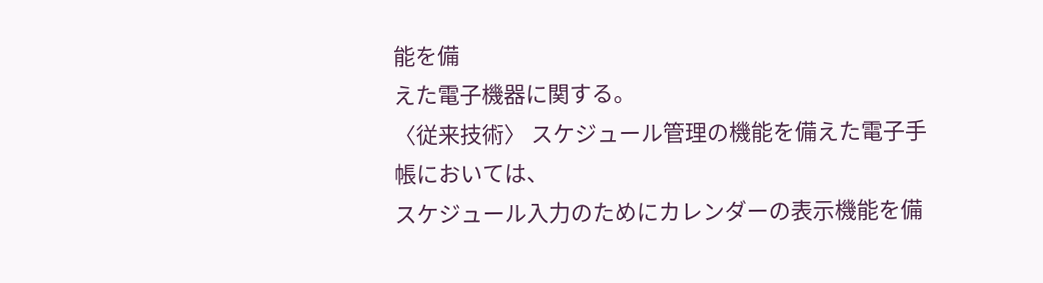能を備
えた電子機器に関する。
〈従来技術〉 スケジュール管理の機能を備えた電子手帳においては、
スケジュール入力のためにカレンダーの表示機能を備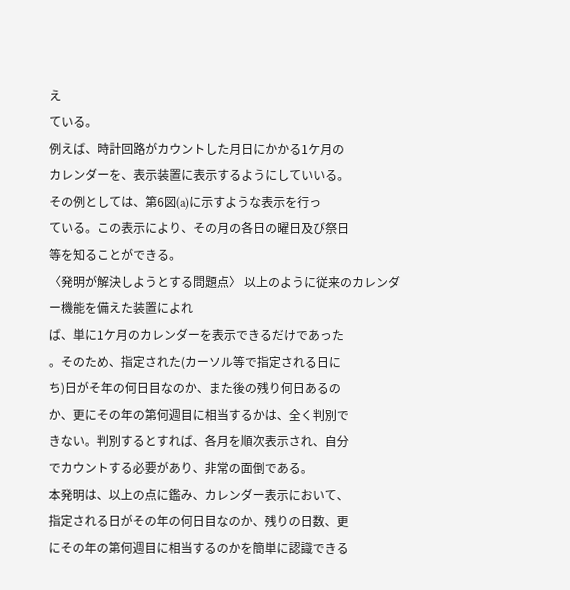え
ている。
例えば、時計回路がカウントした月日にかかる1ケ月の
カレンダーを、表示装置に表示するようにしていいる。
その例としては、第6図(a)に示すような表示を行っ
ている。この表示により、その月の各日の曜日及び祭日
等を知ることができる。
〈発明が解決しようとする問題点〉 以上のように従来のカレンダー機能を備えた装置によれ
ば、単に1ケ月のカレンダーを表示できるだけであった
。そのため、指定された(カーソル等で指定される日に
ち)日がそ年の何日目なのか、また後の残り何日あるの
か、更にその年の第何週目に相当するかは、全く判別で
きない。判別するとすれば、各月を順次表示され、自分
でカウントする必要があり、非常の面倒である。
本発明は、以上の点に鑑み、カレンダー表示において、
指定される日がその年の何日目なのか、残りの日数、更
にその年の第何週目に相当するのかを簡単に認識できる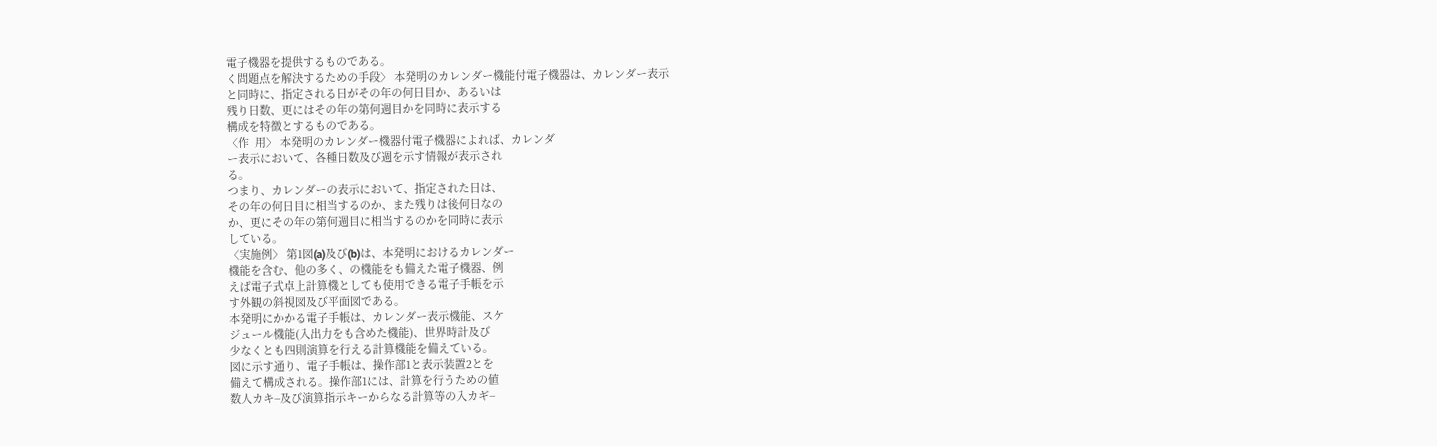電子機器を提供するものである。
く問題点を解決するための手段〉 本発明のカレンダー機能付電子機器は、カレンダー表示
と同時に、指定される日がその年の何日目か、あるいは
残り日数、更にはその年の第何週目かを同時に表示する
構成を特徴とするものである。
〈作  用〉 本発明のカレンダー機器付電子機器によれば、カレンダ
ー表示において、各種日数及び週を示す情報が表示され
る。
つまり、カレンダーの表示において、指定された日は、
その年の何日目に相当するのか、また残りは後何日なの
か、更にその年の第何週目に相当するのかを同時に表示
している。
〈実施例〉 第1図(a)及び(b)は、本発明におけるカレンダー
機能を含む、他の多く、の機能をも備えた電子機器、例
えば電子式卓上計算機としても使用できる電子手帳を示
す外観の斜視図及び平面図である。
本発明にかかる電子手帳は、カレンダー表示機能、スケ
ジュール機能(入出力をも含めた機能)、世界時計及び
少なくとも四則演算を行える計算機能を備えている。
図に示す通り、電子手帳は、操作部1と表示装置2とを
備えて構成される。操作部1には、計算を行うための値
数人カキ−及び演算指示キーからなる計算等の入カギ−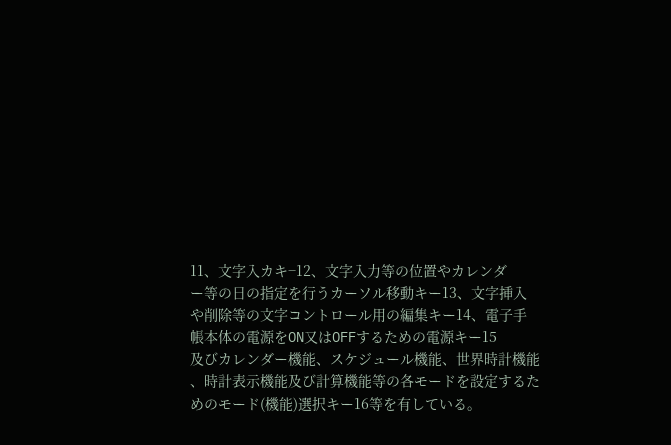11、文字入カキ−12、文字入力等の位置やカレンダ
ー等の日の指定を行うカーソル移動キー13、文字挿入
や削除等の文字コントロール用の編集キー14、電子手
帳本体の電源をON又はOFFするための電源キー15
及びカレンダー機能、スケジュール機能、世界時計機能
、時計表示機能及び計算機能等の各モードを設定するた
めのモード(機能)選択キー16等を有している。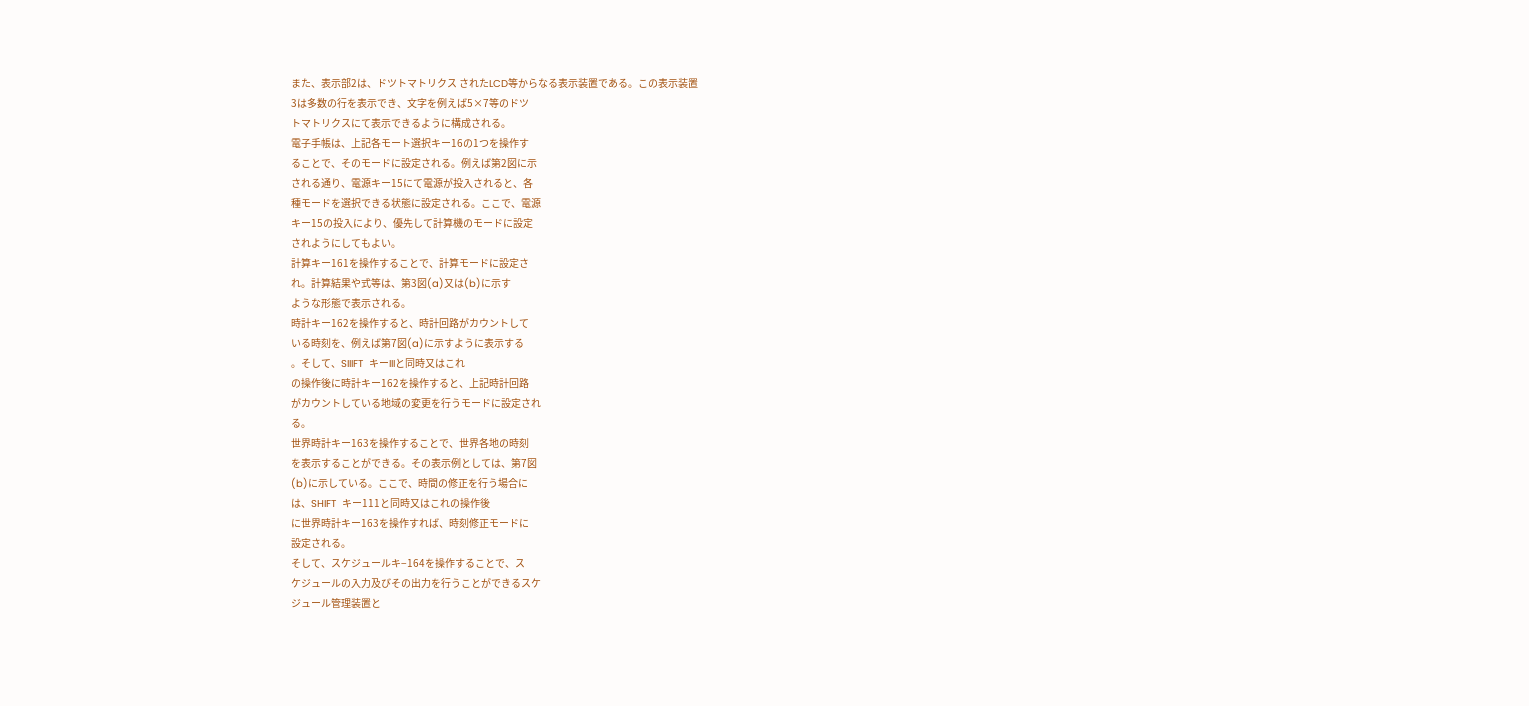また、表示部2は、ドツトマトリクス されたLCD等からなる表示装置である。この表示装置
3は多数の行を表示でき、文字を例えば5×7等のドツ
トマトリクスにて表示できるように構成される。
電子手帳は、上記各モート選択キー16の1つを操作す
ることで、そのモードに設定される。例えば第2図に示
される通り、電源キー15にて電源が投入されると、各
種モードを選択できる状態に設定される。ここで、電源
キー15の投入により、優先して計算機のモードに設定
されようにしてもよい。
計算キー161を操作することで、計算モードに設定さ
れ。計算結果や式等は、第3図(a)又は(b)に示す
ような形態で表示される。
時計キー162を操作すると、時計回路がカウントして
いる時刻を、例えば第7図(a)に示すように表示する
。そして、SIIIFT  キーIIIと同時又はこれ
の操作後に時計キー162を操作すると、上記時計回路
がカウントしている地域の変更を行うモードに設定され
る。
世界時計キー163を操作することで、世界各地の時刻
を表示することができる。その表示例としては、第7図
(b)に示している。ここで、時間の修正を行う場合に
は、SHIFT  キー111と同時又はこれの操作後
に世界時計キー163を操作すれば、時刻修正モードに
設定される。
そして、スケジュールキ−164を操作することで、ス
ケジュールの入力及びその出力を行うことができるスケ
ジュール管理装置と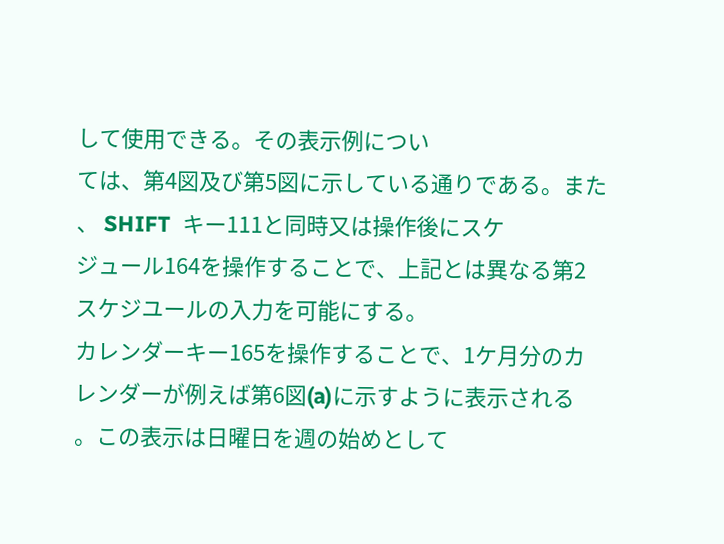して使用できる。その表示例につい
ては、第4図及び第5図に示している通りである。また
、 SHIFT  キー111と同時又は操作後にスケ
ジュール164を操作することで、上記とは異なる第2
スケジユールの入力を可能にする。
カレンダーキー165を操作することで、1ケ月分のカ
レンダーが例えば第6図(a)に示すように表示される
。この表示は日曜日を週の始めとして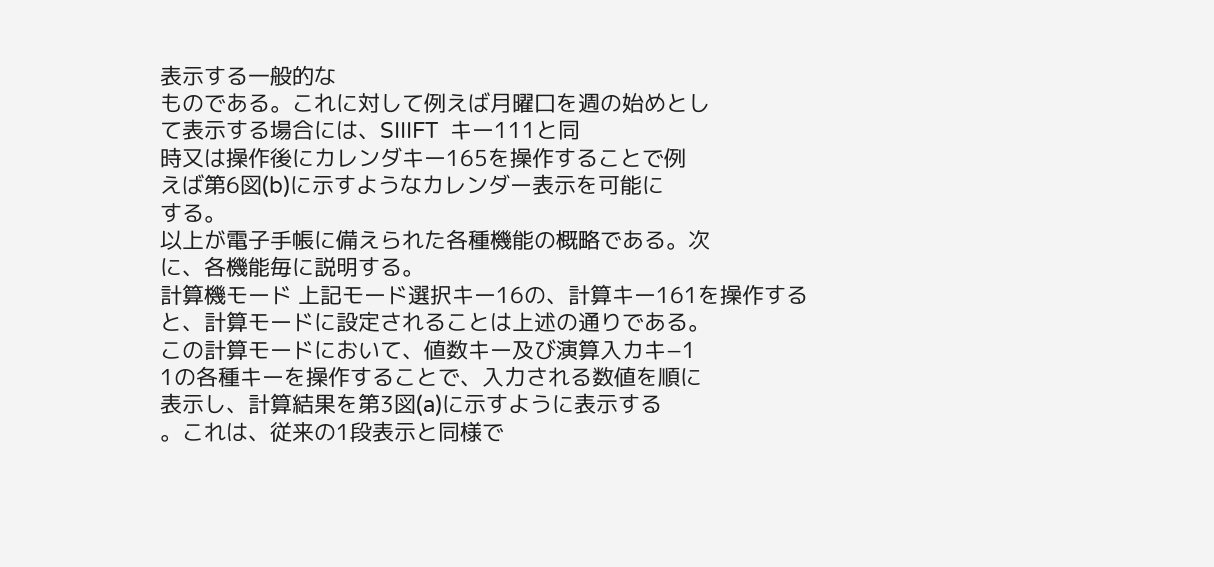表示する一般的な
ものである。これに対して例えば月曜口を週の始めとし
て表示する場合には、SIIIFT  キー111と同
時又は操作後にカレンダキー165を操作することで例
えば第6図(b)に示すようなカレンダー表示を可能に
する。
以上が電子手帳に備えられた各種機能の概略である。次
に、各機能毎に説明する。
計算機モード 上記モード選択キー16の、計算キー161を操作する
と、計算モードに設定されることは上述の通りである。
この計算モードにおいて、値数キー及び演算入カキ−1
1の各種キーを操作することで、入力される数値を順に
表示し、計算結果を第3図(a)に示すように表示する
。これは、従来の1段表示と同様で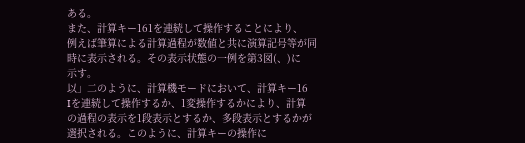ある。
また、計算キー161を連続して操作することにより、
例えば筆算による計算過程が数値と共に演算記号等が同
時に表示される。その表示状態の一例を第3図(、)に
示す。
以」二のように、計算機モードにおいて、計算キー16
Iを連続して操作するか、1変操作するかにより、計算
の過程の表示を1段表示とするか、多段表示とするかが
選択される。このように、計算キーの操作に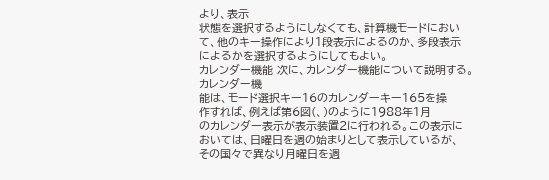より、表示
状態を選択するようにしなくても、計算機モードにおい
て、他のキー操作により1段表示によるのか、多段表示
によるかを選択するようにしてもよい。
カレンダー機能 次に、カレンダー機能について説明する。カレンダー機
能は、モード選択キー16のカレンダーキー165を操
作すれば、例えば第6図(、)のように1988年1月
のカレンダー表示が表示装置2に行われる。この表示に
おいては、日曜日を週の始まりとして表示しているが、
その国々で異なり月曜日を週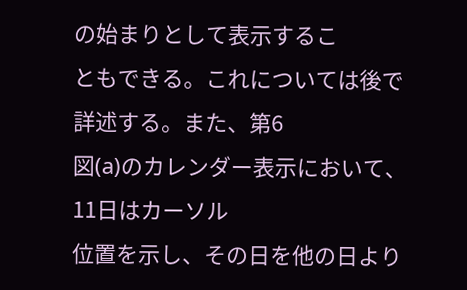の始まりとして表示するこ
ともできる。これについては後で詳述する。また、第6
図(a)のカレンダー表示において、11日はカーソル
位置を示し、その日を他の日より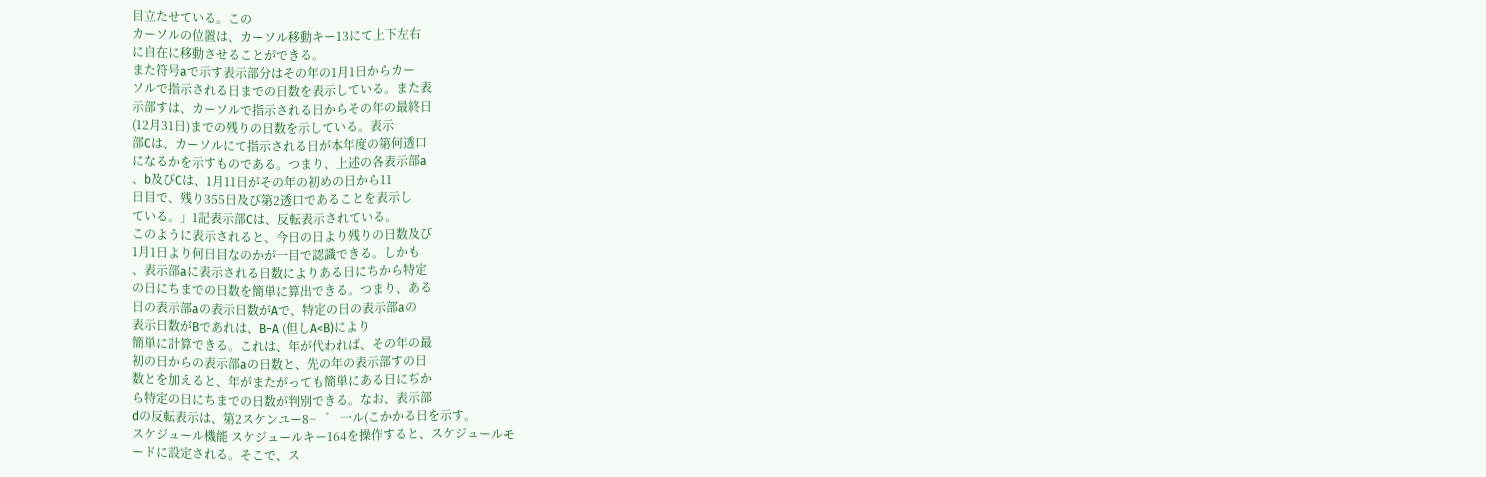目立たせている。この
カーソルの位置は、カーソル移動キー13にて上下左右
に自在に移動させることができる。
また符号aで示す表示部分はその年の1月1日からカー
ソルで指示される日までの日数を表示している。また表
示部すは、カーソルで指示される日からその年の最終日
(12月31日)までの残りの日数を示している。表示
部Cは、カーソルにて指示される日が本年度の第何透口
になるかを示すものである。つまり、上述の各表示部a
、b及びCは、1月11日がその年の初めの日から11
日目で、残り355日及び第2透口であることを表示し
ている。」1記表示部Cは、反転表示されている。
このように表示されると、今日の日より残りの日数及び
1月1日より何日目なのかが一目で認識できる。しかも
、表示部aに表示される日数によりある日にちから特定
の日にちまでの日数を簡単に算出できる。つまり、ある
日の表示部aの表示日数がAで、特定の日の表示部aの
表示日数がBであれは、B−A (但しA<B)により
簡単に計算できる。これは、年が代われば、その年の最
初の日からの表示部aの日数と、先の年の表示部すの日
数とを加えると、年がまたがっても簡単にある日にぢか
ら特定の日にちまでの日数が判別できる。なお、表示部
dの反転表示は、第2スケンユー8−   ゛ 一ル(こかかる日を示す。
スケジュール機能 スケジュールキー164を操作すると、スケジュールモ
ードに設定される。そこで、ス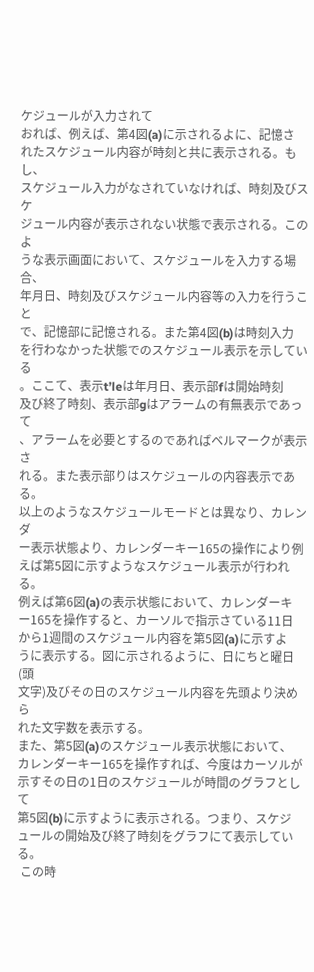ケジュールが入力されて
おれば、例えば、第4図(a)に示されるよに、記憶さ
れたスケジュール内容が時刻と共に表示される。もし、
スケジュール入力がなされていなければ、時刻及びスケ
ジュール内容が表示されない状態で表示される。このよ
うな表示画面において、スケジュールを入力する場合、
年月日、時刻及びスケジュール内容等の入力を行うこと
で、記憶部に記憶される。また第4図(b)は時刻入力
を行わなかった状態でのスケジュール表示を示している
。ここて、表示t’leは年月日、表示部fは開始時刻
及び終了時刻、表示部gはアラームの有無表示であって
、アラームを必要とするのであればベルマークが表示さ
れる。また表示部りはスケジュールの内容表示である。
以上のようなスケジュールモードとは異なり、カレンダ
ー表示状態より、カレンダーキー165の操作により例
えば第5図に示すようなスケジュール表示が行われる。
例えば第6図(a)の表示状態において、カレンダーキ
ー165を操作すると、カーソルで指示さている11日
から1週間のスケジュール内容を第5図(a)に示すよ
うに表示する。図に示されるように、日にちと曜日(頭
文字)及びその日のスケジュール内容を先頭より決めら
れた文字数を表示する。
また、第5図(a)のスケジュール表示状態において、
カレンダーキー165を操作すれば、今度はカーソルが
示すその日の1日のスケジュールが時間のグラフとして
第5図(b)に示すように表示される。つまり、スケジ
ュールの開始及び終了時刻をグラフにて表示している。
 この時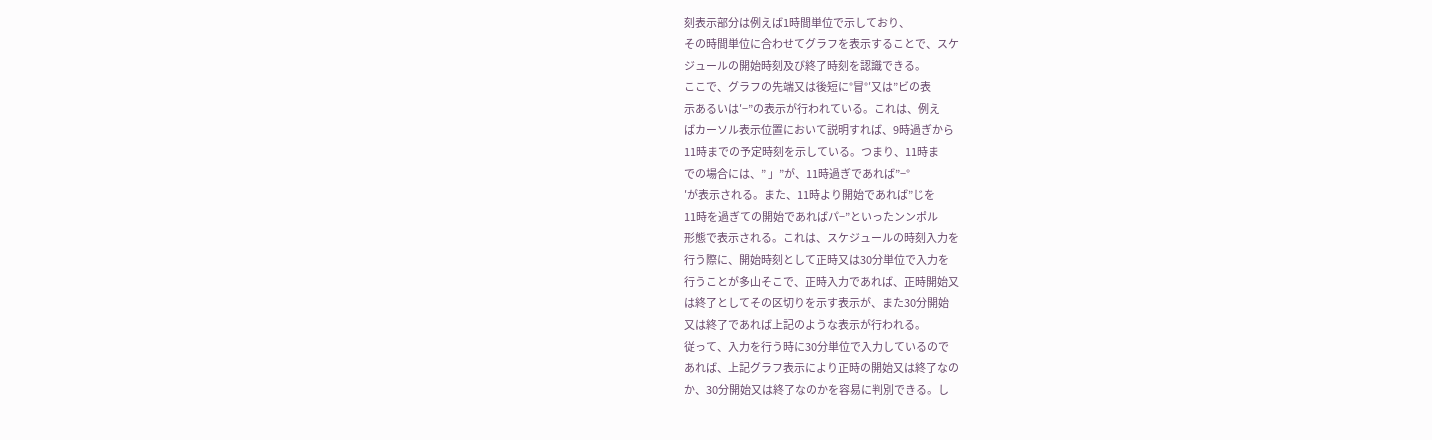刻表示部分は例えば1時間単位で示しており、
その時間単位に合わせてグラフを表示することで、スケ
ジュールの開始時刻及び終了時刻を認識できる。
ここで、グラフの先端又は後短に°冒°′又は”ビの表
示あるいは′−”の表示が行われている。これは、例え
ばカーソル表示位置において説明すれば、9時過ぎから
11時までの予定時刻を示している。つまり、11時ま
での場合には、” 」”が、11時過ぎであれば”−°
′が表示される。また、11時より開始であれば”じを
11時を過ぎての開始であればパ−”といったンンポル
形態で表示される。これは、スケジュールの時刻入力を
行う際に、開始時刻として正時又は30分単位で入力を
行うことが多山そこで、正時入力であれば、正時開始又
は終了としてその区切りを示す表示が、また30分開始
又は終了であれば上記のような表示が行われる。
従って、入力を行う時に30分単位で入力しているので
あれば、上記グラフ表示により正時の開始又は終了なの
か、30分開始又は終了なのかを容易に判別できる。し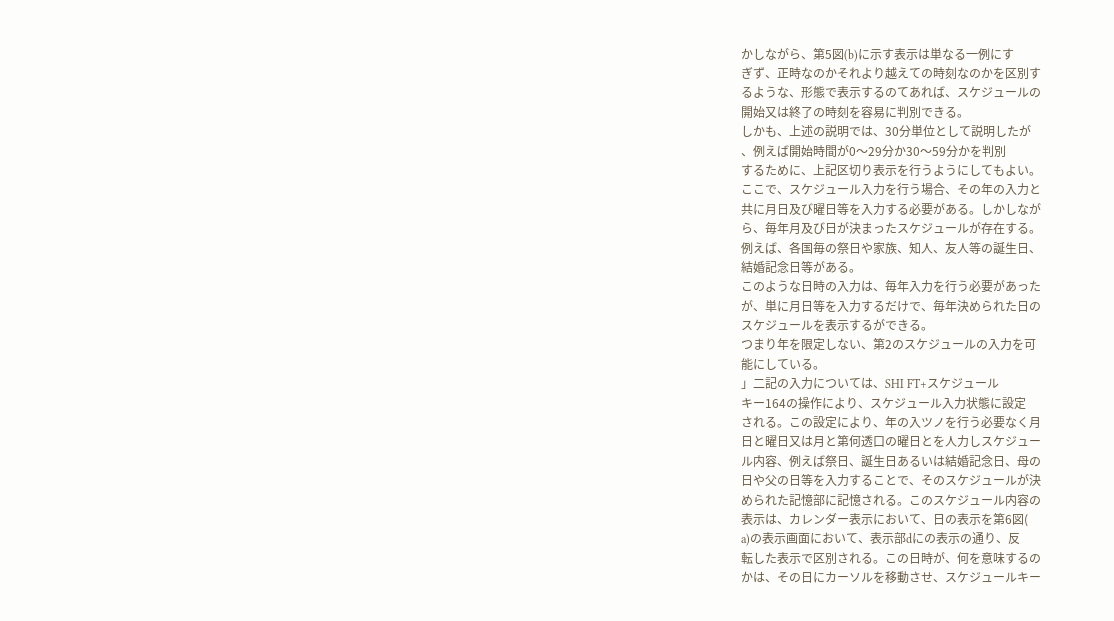かしながら、第5図(b)に示す表示は単なる一例にす
ぎず、正時なのかそれより越えての時刻なのかを区別す
るような、形態で表示するのてあれば、スケジュールの
開始又は終了の時刻を容易に判別できる。
しかも、上述の説明では、30分単位として説明したが
、例えば開始時間が0〜29分か30〜59分かを判別
するために、上記区切り表示を行うようにしてもよい。
ここで、スケジュール入力を行う場合、その年の入力と
共に月日及び曜日等を入力する必要がある。しかしなが
ら、毎年月及び日が決まったスケジュールが存在する。
例えば、各国毎の祭日や家族、知人、友人等の誕生日、
結婚記念日等がある。
このような日時の入力は、毎年入力を行う必要があった
が、単に月日等を入力するだけで、毎年決められた日の
スケジュールを表示するができる。
つまり年を限定しない、第2のスケジュールの入力を可
能にしている。
」二記の入力については、SHI FT+スケジュール
キー164の操作により、スケジュール入力状態に設定
される。この設定により、年の入ツノを行う必要なく月
日と曜日又は月と第何透口の曜日とを人力しスケジュー
ル内容、例えば祭日、誕生日あるいは結婚記念日、母の
日や父の日等を入力することで、そのスケジュールが決
められた記憶部に記憶される。このスケジュール内容の
表示は、カレンダー表示において、日の表示を第6図(
a)の表示画面において、表示部dにの表示の通り、反
転した表示で区別される。この日時が、何を意味するの
かは、その日にカーソルを移動させ、スケジュールキー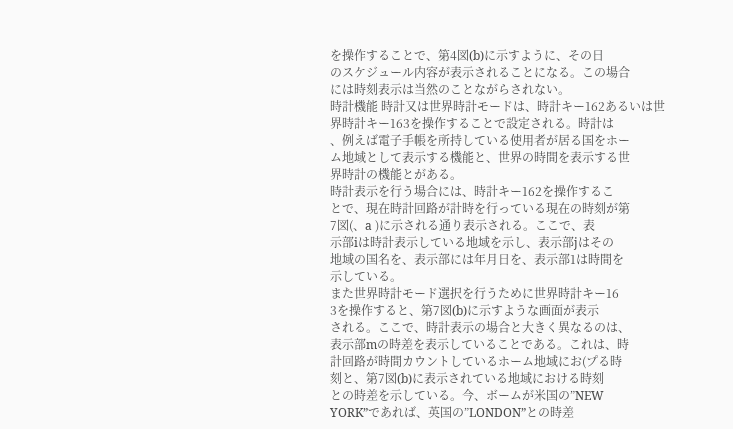を操作することで、第4図(b)に示すように、その日
のスケジュール内容が表示されることになる。この場合
には時刻表示は当然のことながらされない。
時計機能 時計又は世界時計モードは、時計キー162あるいは世
界時計キー163を操作することで設定される。時計は
、例えば電子手帳を所持している使用者が居る国をホー
ム地域として表示する機能と、世界の時間を表示する世
界時計の機能とがある。
時計表示を行う場合には、時計キー162を操作するこ
とで、現在時計回路が計時を行っている現在の時刻が第
7図(、a )に示される通り表示される。ここで、表
示部iは時計表示している地域を示し、表示部jはその
地域の国名を、表示部には年月日を、表示部1は時間を
示している。
また世界時計モード選択を行うために世界時計キー16
3を操作すると、第7図(b)に示すような画面が表示
される。ここで、時計表示の場合と大きく異なるのは、
表示部mの時差を表示していることである。これは、時
計回路が時間カウントしているホーム地域にお(プる時
刻と、第7図(b)に表示されている地域における時刻
との時差を示している。今、ボームが米国の”NEW
YORK”であれば、英国の”LONDON”との時差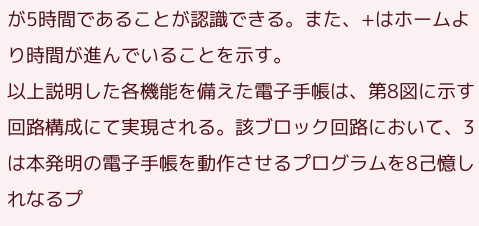が5時間であることが認識できる。また、+はホームよ
り時間が進んでいることを示す。
以上説明した各機能を備えた電子手帳は、第8図に示す
回路構成にて実現される。該ブロック回路において、3
は本発明の電子手帳を動作させるプログラムを8己憶し
れなるプ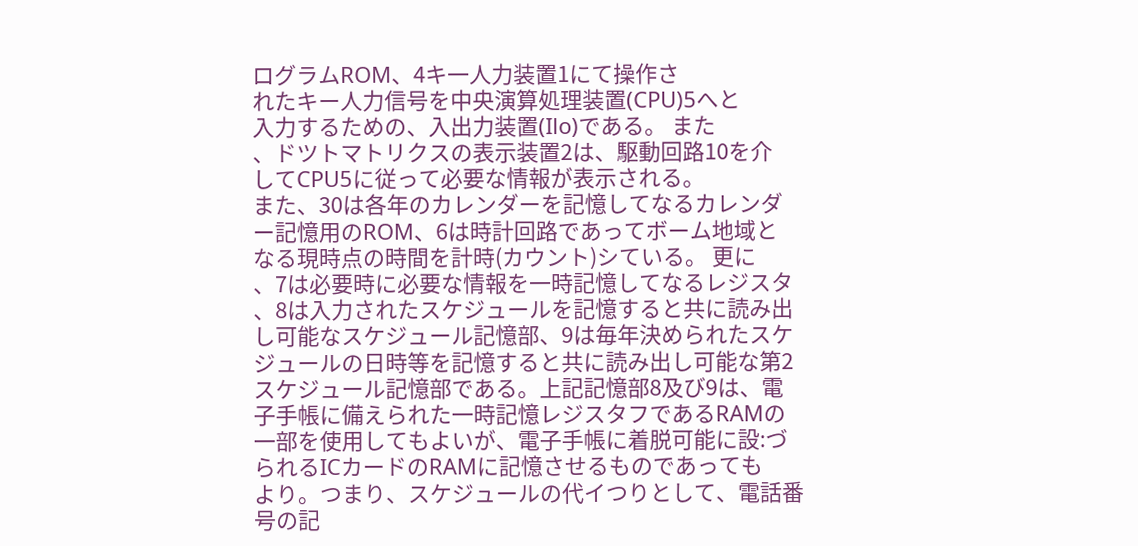ログラムROM、4キ一人力装置1にて操作さ
れたキー人力信号を中央演算処理装置(CPU)5へと
入力するための、入出力装置(Ilo)である。 また
、ドツトマトリクスの表示装置2は、駆動回路10を介
してCPU5に従って必要な情報が表示される。
また、30は各年のカレンダーを記憶してなるカレンダ
ー記憶用のROM、6は時計回路であってボーム地域と
なる現時点の時間を計時(カウント)シている。 更に
、7は必要時に必要な情報を一時記憶してなるレジスタ
、8は入力されたスケジュールを記憶すると共に読み出
し可能なスケジュール記憶部、9は毎年決められたスケ
ジュールの日時等を記憶すると共に読み出し可能な第2
スケジュール記憶部である。上記記憶部8及び9は、電
子手帳に備えられた一時記憶レジスタフであるRAMの
一部を使用してもよいが、電子手帳に着脱可能に設:づ
られるICカードのRAMに記憶させるものであっても
より。つまり、スケジュールの代イつりとして、電話番
号の記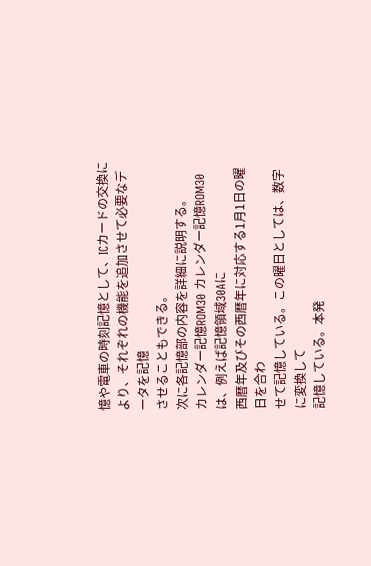憶や電車の時刻記憶として、ICカードの交換に
より、それぞれの機能を追加させて必要なデータを記憶
させることもできる。
次に各記憶部の内容を詳細に説明する。
カレンダー記憶ROM30 カレンダー記憶ROM30は、例えば記憶領域30Aに
西暦年及びその西暦年に対応する1月1日の曜日を合わ
せて記憶している。この曜日としては、数字に変換して
記憶している。本発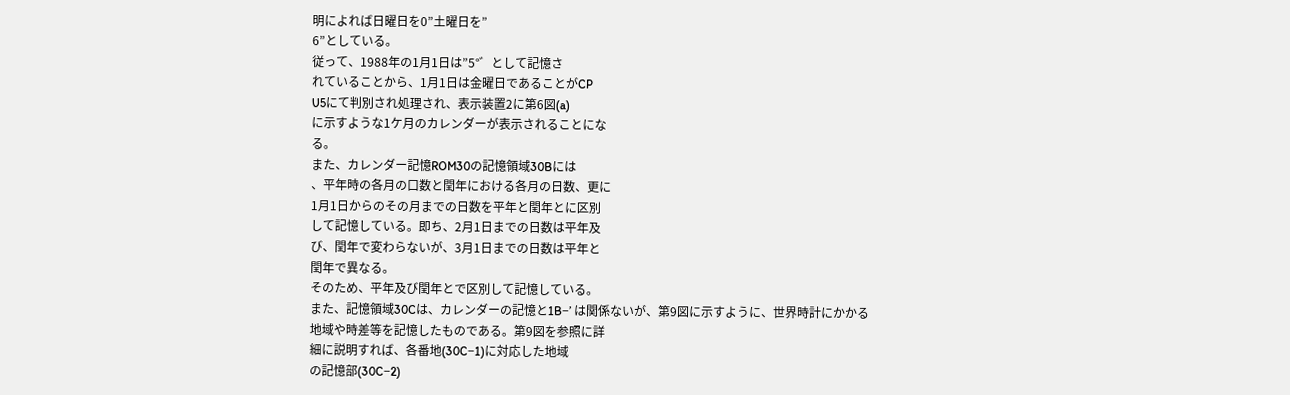明によれば日曜日を0”土曜日を”
6”としている。
従って、1988年の1月1日は”5°゛として記憶さ
れていることから、1月1日は金曜日であることがCP
U5にて判別され処理され、表示装置2に第6図(a)
に示すような1ケ月のカレンダーが表示されることにな
る。
また、カレンダー記憶ROM30の記憶領域30Bには
、平年時の各月の口数と閏年における各月の日数、更に
1月1日からのその月までの日数を平年と閏年とに区別
して記憶している。即ち、2月1日までの日数は平年及
び、閏年で変わらないが、3月1日までの日数は平年と
閏年で異なる。
そのため、平年及び閏年とで区別して記憶している。
また、記憶領域30Cは、カレンダーの記憶と1B−’ は関係ないが、第9図に示すように、世界時計にかかる
地域や時差等を記憶したものである。第9図を参照に詳
細に説明すれば、各番地(30C−1)に対応した地域
の記憶部(30C−2)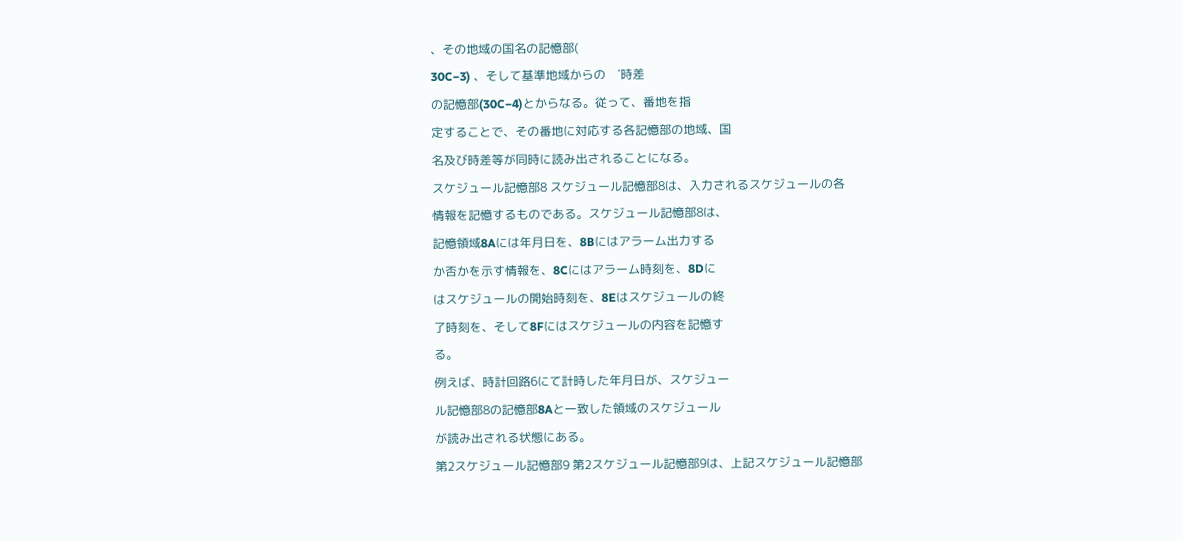、その地域の国名の記憶部(
30C−3) 、そして基準地域からの    ′時差
の記憶部(30C−4)とからなる。従って、番地を指
定することで、その番地に対応する各記憶部の地域、国
名及び時差等が同時に読み出されることになる。
スケジュール記憶部8 スケジュール記憶部8は、入力されるスケジュールの各
情報を記憶するものである。スケジュール記憶部8は、
記憶領域8Aには年月日を、8Bにはアラーム出力する
か否かを示す情報を、8Cにはアラーム時刻を、8Dに
はスケジュールの開始時刻を、8Eはスケジュールの終
了時刻を、そして8Fにはスケジュールの内容を記憶す
る。
例えば、時計回路6にて計時した年月日が、スケジュー
ル記憶部8の記憶部8Aと一致した領域のスケジュール
が読み出される状態にある。
第2スケジュール記憶部9 第2スケジュール記憶部9は、上記スケジュール記憶部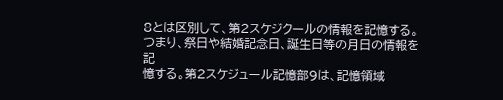8とは区別して、第2スケジクールの情報を記憶する。
つまり、祭日や結婚記念日、誕生日等の月日の情報を記
憶する。第2スケジュール記憶部9は、記憶領域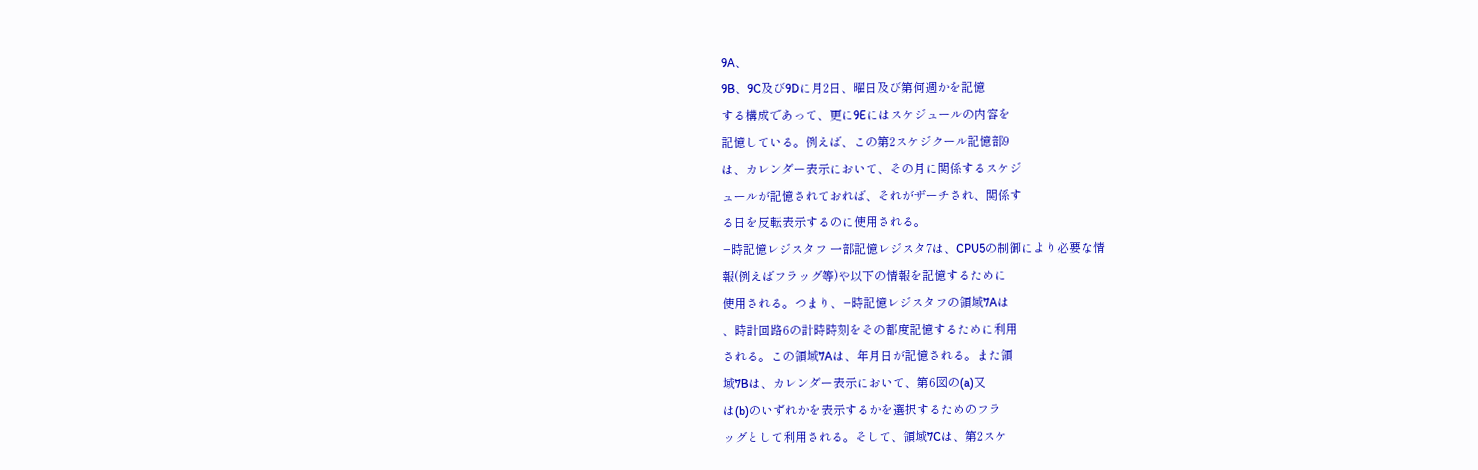9A、
9B、9C及び9Dに月2日、曜日及び第何週かを記憶
する構成であって、更に9Eにはスケジュールの内容を
記憶している。例えば、この第2スケジクール記憶部9
は、カレンダー表示において、その月に関係するスケジ
ュールが記憶されておれば、それがザーチされ、関係す
る日を反転表示するのに使用される。
−時記憶レジスタフ 一部記憶レジスタ7は、CPU5の制御により必要な情
報(例えばフラッグ等)や以下の情報を記憶するために
使用される。つまり、−時記憶レジスタフの領域7Aは
、時計回路6の計時時刻をその都度記憶するために利用
される。この領域7Aは、年月日が記憶される。また領
域7Bは、カレンダー表示において、第6図の(a)又
は(b)のいずれかを表示するかを選択するためのフラ
ッグとして利用される。そして、領域7Cは、第2スケ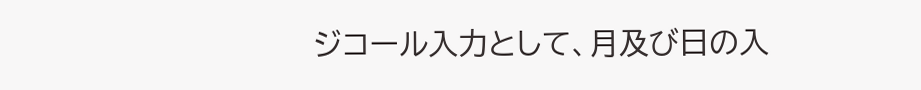ジコール入力として、月及び日の入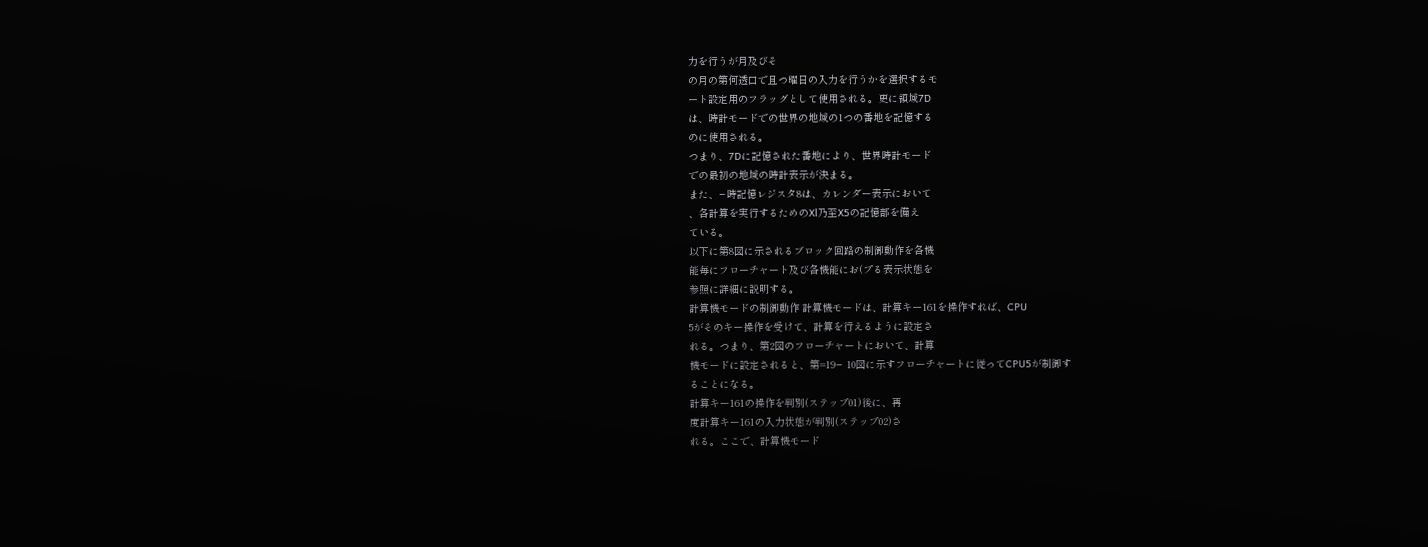力を行うが月及びそ
の月の第何透口で且つ曜日の入力を行うかを選択するモ
ート設定用のフラッグとして使用される。更に領域7D
は、時計モードでの世界の地域の1つの番地を記憶する
のに使用される。
つまり、7Dに記憶された番地により、世界時計モード
での最初の地域の時計表示が決まる。
また、−時記憶レジスタ8は、カレンダー表示において
、各計算を実行するためのXl乃至X5の記憶部を備え
ている。
以下に第8図に示されるブロック回路の制御動作を各機
能毎にフローチャート及び各機能にお(プる表示状態を
参照に詳細に説明する。
計算機モードの制御動作 計算機モードは、計算キー161を操作すれば、CPU
5がそのキー操作を受けて、計算を行えるように設定さ
れる。つまり、第2図のフローチャートにおいて、計算
機モードに設定されると、第=19− 10図に示すフローチャートに従ってCPU5が制御す
ることになる。
計算キー161の操作を判別(ステップ01)後に、再
度計算キー161の入力状態が判別(ステップ02)さ
れる。ここで、計算機モード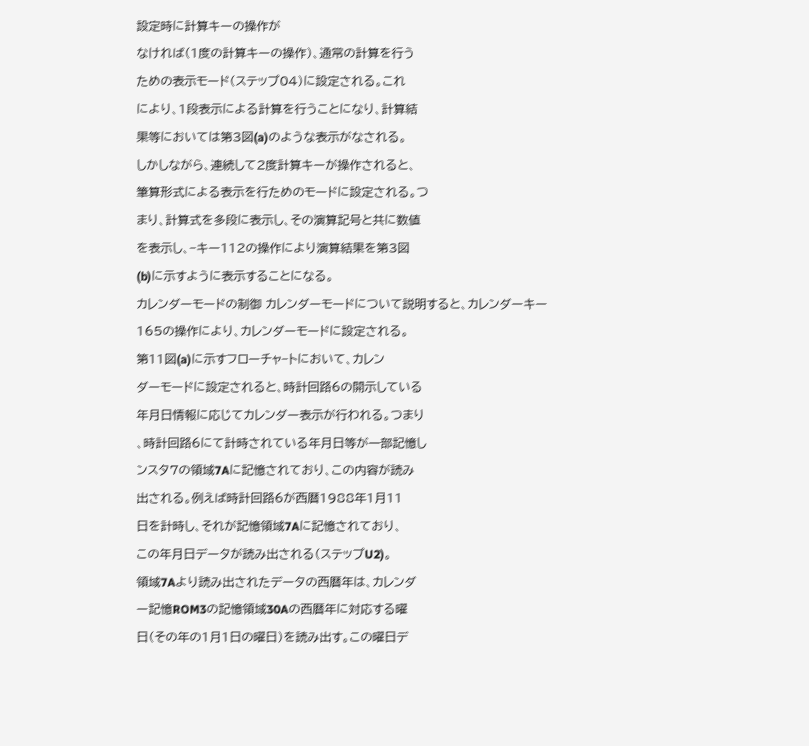設定時に計算キーの操作が
なければ(1度の計算キーの操作)、通常の計算を行う
ための表示モード(ステップ04)に設定される。これ
により、1段表示による計算を行うことになり、計算結
果等においては第3図(a)のような表示がなされる。
しかしながら、連続して2度計算キーが操作されると、
筆算形式による表示を行ためのモードに設定される。つ
まり、計算式を多段に表示し、その演算記号と共に数値
を表示し、−キー112の操作により演算結果を第3図
(b)に示すように表示することになる。
カレンダーモードの制御 カレンダーモードについて説明すると、カレンダーキー
165の操作により、カレンダーモードに設定される。
第11図(a)に示すフローチャ−トにおいて、カレン
ダーモードに設定されると、時計回路6の開示している
年月日情報に応じてカレンダー表示が行われる。つまり
、時計回路6にて計時されている年月日等が一部記憶し
ンスタ7の領域7Aに記憶されており、この内容が読み
出される。例えば時計回路6が西暦1988年1月11
日を計時し、それが記憶領域7Aに記憶されており、
この年月日データが読み出される(ステップU2)。
領域7Aより読み出されたデータの西暦年は、カレンダ
ー記憶ROM3の記憶領域30Aの西暦年に対応する曜
日(その年の1月1日の曜日)を読み出す。この曜日デ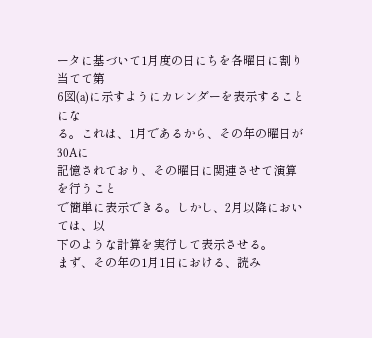ータに基づいて1月度の日にちを各曜日に割り当てて第
6図(a)に示すようにカレンダーを表示することにな
る。これは、1月であるから、その年の曜日が30Aに
記憶されており、その曜日に関連させて演算を行うこと
で簡単に表示できる。しかし、2月以降においては、以
下のような計算を実行して表示させる。
まず、その年の1月1日における、読み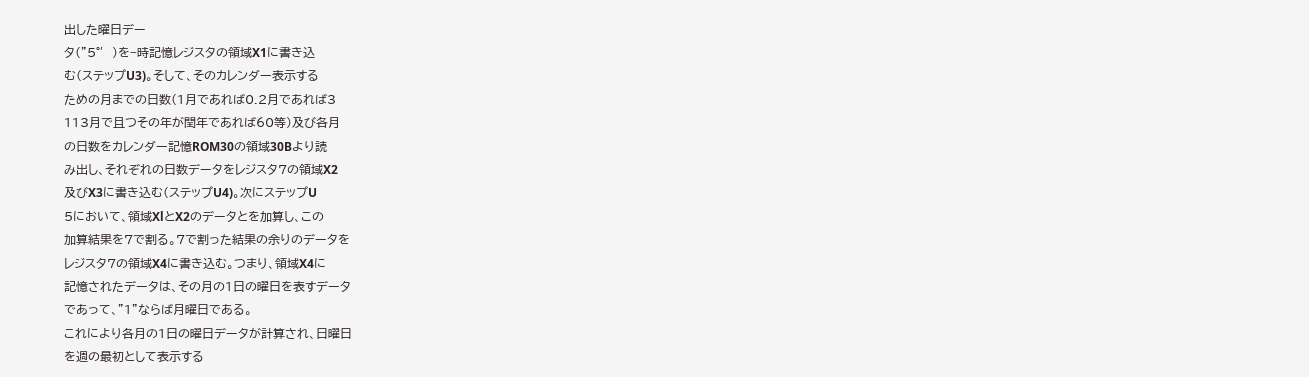出した曜日デー
タ(”5°′)を−時記憶レジスタの領域X1に書き込
む(ステップU3)。そして、そのカレンダー表示する
ための月までの日数(1月であれば0.2月であれば3
113月で且つその年が閏年であれば60等)及び各月
の日数をカレンダー記憶ROM30の領域30Bより読
み出し、それぞれの日数データをレジスタ7の領域X2
及びX3に書き込む(ステップU4)。次にステップU
5において、領域XlとX2のデータとを加算し、この
加算結果を7で割る。7で割った結果の余りのデータを
レジスタ7の領域X4に書き込む。つまり、領域X4に
記憶されたデータは、その月の1日の曜日を表すデータ
であって、”1”ならば月曜日である。
これにより各月の1日の曜日データが計算され、日曜日
を週の最初として表示する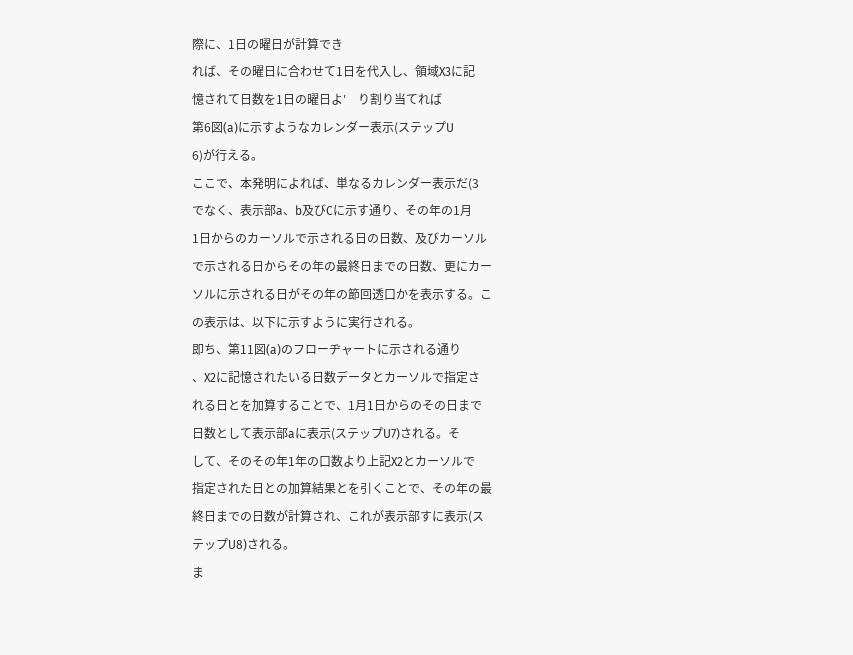際に、1日の曜日が計算でき
れば、その曜日に合わせて1日を代入し、領域X3に記
憶されて日数を1日の曜日よ′    り割り当てれば
第6図(a)に示すようなカレンダー表示(ステップU
6)が行える。
ここで、本発明によれば、単なるカレンダー表示だ(3
でなく、表示部a、b及びCに示す通り、その年の1月
1日からのカーソルで示される日の日数、及びカーソル
で示される日からその年の最終日までの日数、更にカー
ソルに示される日がその年の節回透口かを表示する。こ
の表示は、以下に示すように実行される。
即ち、第11図(a)のフローヂャートに示される通り
、X2に記憶されたいる日数データとカーソルで指定さ
れる日とを加算することで、1月1日からのその日まで
日数として表示部aに表示(ステップU7)される。そ
して、そのその年1年の口数より上記X2とカーソルで
指定された日との加算結果とを引くことで、その年の最
終日までの日数が計算され、これが表示部すに表示(ス
テップU8)される。
ま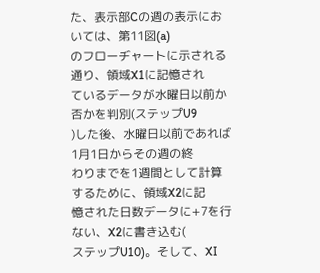た、表示部Cの週の表示においては、第11図(a)
のフローヂャートに示される通り、領域X1に記憶され
ているデータが水曜日以前か否かを判別(ステップU9
)した後、水曜日以前であれば1月1日からその週の終
わりまでを1週間として計算するために、領域X2に記
憶された日数データに+7を行ない、X2に書き込む(
ステップU10)。そして、XI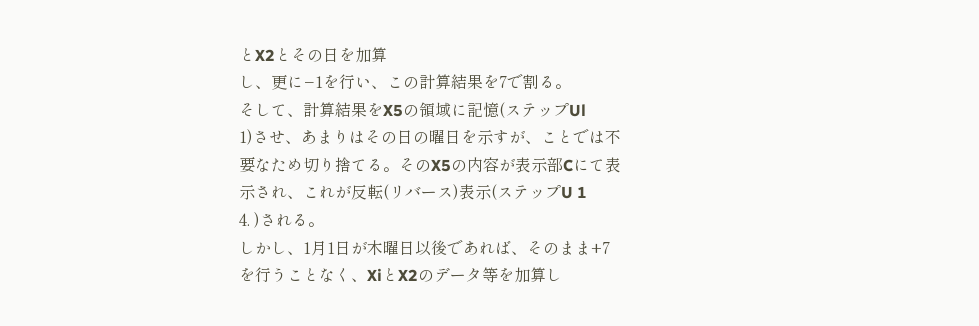とX2とその日を加算
し、更に−1を行い、この計算結果を7で割る。
そして、計算結果をX5の領域に記憶(ステップUl
1)させ、あまりはその日の曜日を示すが、ことでは不
要なため切り捨てる。そのX5の内容が表示部Cにて表
示され、これが反転(リバース)表示(ステップU 1
4. )される。
しかし、1月1日が木曜日以後であれば、そのまま+7
を行うことなく、XiとX2のデータ等を加算し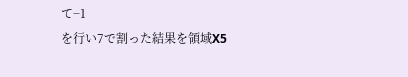て−1
を行い7で割った結果を領域X5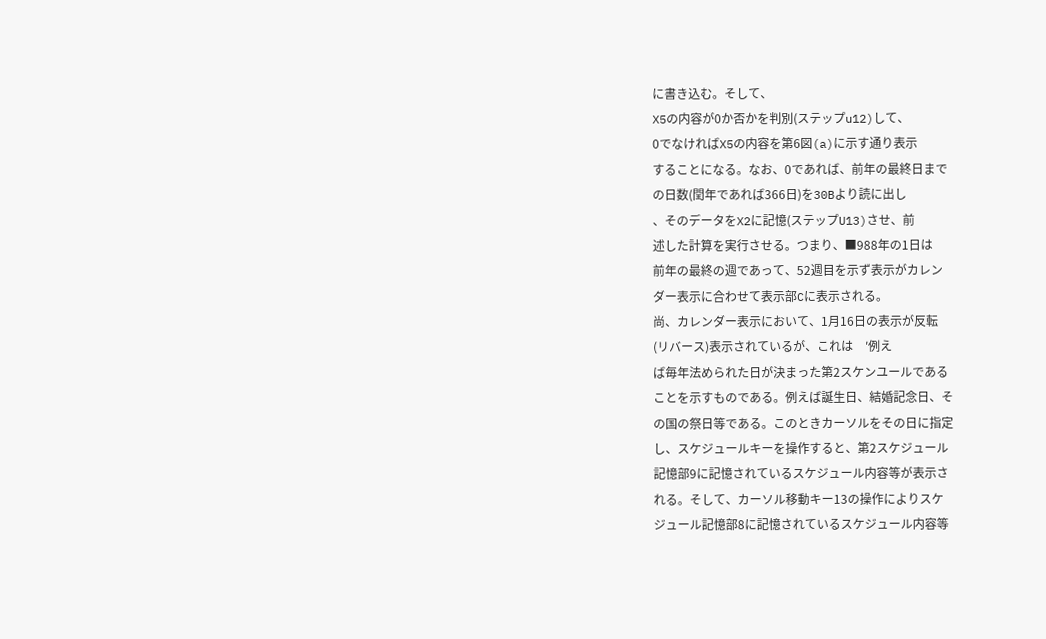に書き込む。そして、
X5の内容が0か否かを判別(ステップu12)して、
0でなければX5の内容を第6図(a)に示す通り表示
することになる。なお、0であれば、前年の最終日まで
の日数(閏年であれば366日)を30Bより読に出し
、そのデータをX2に記憶(ステップU13)させ、前
述した計算を実行させる。つまり、■988年の1日は
前年の最終の週であって、52週目を示ず表示がカレン
ダー表示に合わせて表示部Cに表示される。
尚、カレンダー表示において、1月16日の表示が反転
(リバース)表示されているが、これは    ′例え
ば毎年法められた日が決まった第2スケンユールである
ことを示すものである。例えば誕生日、結婚記念日、そ
の国の祭日等である。このときカーソルをその日に指定
し、スケジュールキーを操作すると、第2スケジュール
記憶部9に記憶されているスケジュール内容等が表示さ
れる。そして、カーソル移動キー13の操作によりスケ
ジュール記憶部8に記憶されているスケジュール内容等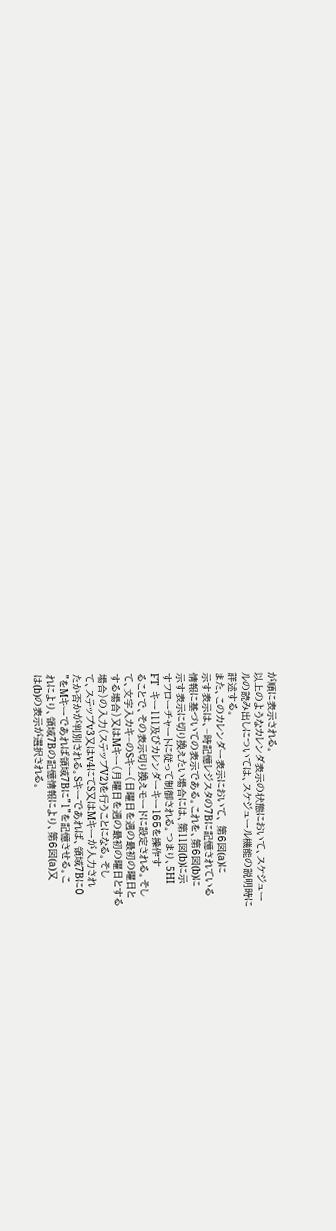が順に表示される。
以上のようなカレンダ表示の状態において、スケジュー
ルの読み出しについては、スケジュール機能の説明時に
詳述する。
また、このカレンダー表示において、 第6図(a)に
示す表示は、−時記憶レジスタの7Bに記憶されている
情報に基づいての表示である。これを、第6図(b)に
示す表示に切り換えたい場合には、第11図(b)に示
すフローチャートに従って制御される。つまり、5HI
FT  キー111及びカレンダーキー165を操作す
ることで、その表示切り換えモードに設定される。そし
て、文字入カキ−のSキー(日曜日を週の最初の曜日と
する場合)又はMキー(月曜日を週の最初の曜日とする
場合)の入力(ステップV2)を行うことになる。そし
て、ステップv3又はv4にてS又はMキーが人力され
たか否かが判別される。Sキーであれば、領域7Bに0
”をMキーであれば領域7Bに”1”を記憶させる。こ
れにより、領域7Bの記憶情報により、第6図(a)又
は(b)の表示が選択される。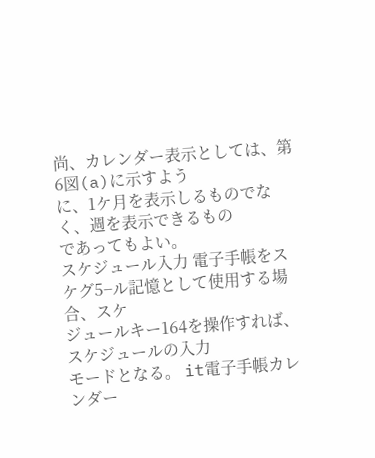尚、カレンダー表示としては、第6図(a)に示すよう
に、1ケ月を表示しるものでなく、週を表示できるもの
であってもよい。
スケジュール入力 電子手帳をスケグ5−ル記憶として使用する場合、スケ
ジュールキー164を操作すれば、スケジュールの入力
モードとなる。 it電子手帳カレンダー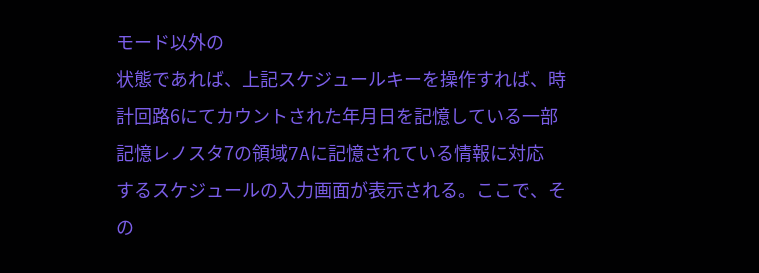モード以外の
状態であれば、上記スケジュールキーを操作すれば、時
計回路6にてカウントされた年月日を記憶している一部
記憶レノスタ7の領域7Aに記憶されている情報に対応
するスケジュールの入力画面が表示される。ここで、そ
の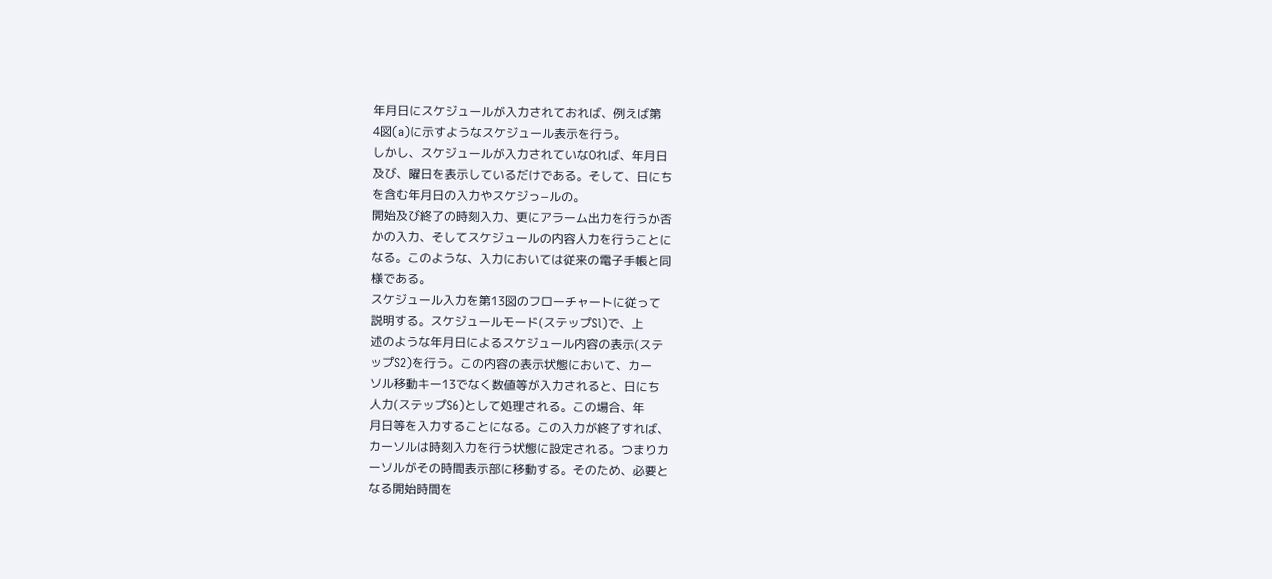年月日にスケジュールが入力されておれば、例えば第
4図(a)に示すようなスケジュール表示を行う。
しかし、スケジュールが入力されていな0れば、年月日
及び、曜日を表示しているだけである。そして、日にち
を含む年月日の入力やスケジっ−ルの。
開始及び終了の時刻入力、更にアラーム出力を行うか否
かの入力、そしてスケジュールの内容人力を行うことに
なる。このような、入力においては従来の電子手帳と同
様である。
スケジュール入力を第13図のフローチャートに従って
説明する。スケジュールモード(ステップSl)で、上
述のような年月日によるスケジュール内容の表示(ステ
ップS2)を行う。この内容の表示状態において、カー
ソル移動キー13でなく数値等が入力されると、日にち
人力(ステップS6)として処理される。この場合、年
月日等を入力することになる。この入力が終了すれば、
カーソルは時刻入力を行う状態に設定される。つまりカ
ーソルがその時間表示部に移動する。そのため、必要と
なる開始時間を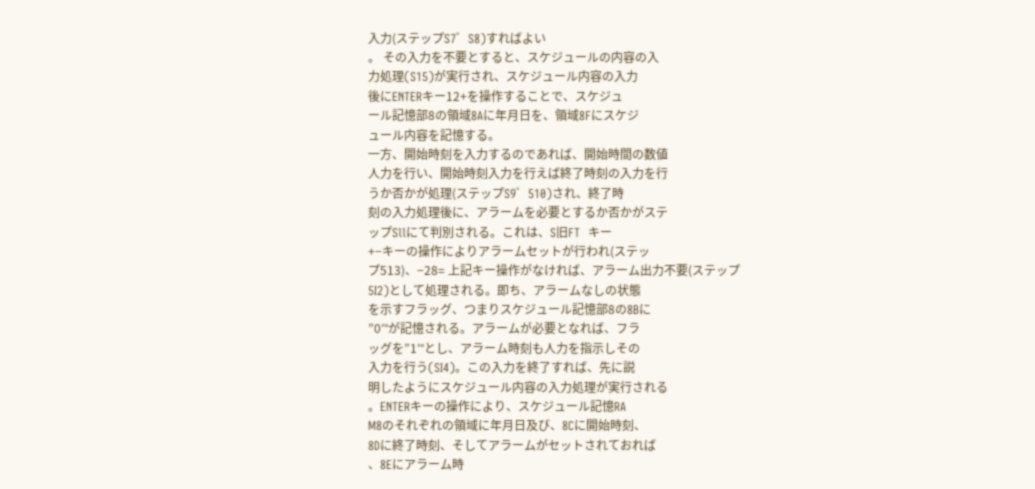入力(ステップS7゜S8)すればよい
。 その入力を不要とすると、スケジュールの内容の入
力処理(S15)が実行され、スケジュール内容の入力
後にENTERキー12+を操作することで、スケジュ
ール記憶部8の領域8Aに年月日を、領域8Fにスケジ
ュール内容を記憶する。
一方、開始時刻を入力するのであれば、開始時間の数値
人力を行い、開始時刻入力を行えば終了時刻の入力を行
うか否かが処理(ステップS9゜510)され、終了時
刻の入力処理後に、アラームを必要とするか否かがステ
ップSllにて判別される。これは、S旧FT  キー
+−キーの操作によりアラームセットが行われ(ステッ
プ513)、−28= 上記キー操作がなければ、アラーム出力不要(ステップ
5I2)として処理される。即ち、アラームなしの状態
を示すフラッグ、つまりスケジュール記憶部8の8Bに
”0′°が記憶される。アラームが必要となれば、フラ
ッグを”1′°とし、アラーム時刻も人力を指示しその
入力を行う(SI4)。この入力を終了すれば、先に説
明したようにスケジュール内容の入力処理が実行される
。ENTERキーの操作により、スケジュール記憶RA
M8のそれぞれの領域に年月日及び、8Cに開始時刻、
8Dに終了時刻、そしてアラームがセットされておれば
、8Eにアラーム時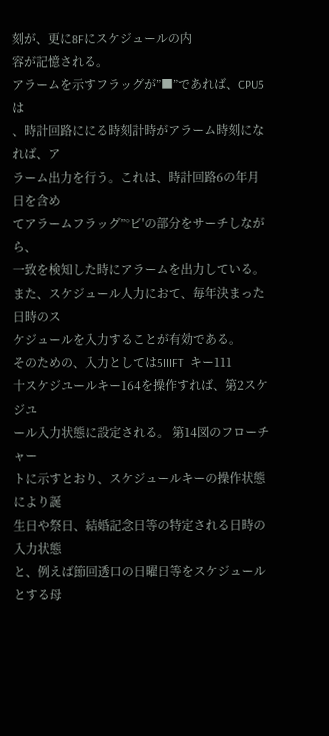刻が、更に8Fにスケジュールの内
容が記憶される。
アラームを示すフラッグが”■”であれば、CPU5は
、時計回路ににる時刻計時がアラーム時刻になれば、ア
ラーム出力を行う。これは、時計回路6の年月日を含め
てアラームフラッグ”°ビ′の部分をサーチしながら、
一致を検知した時にアラームを出力している。
また、スケジュール人力におて、毎年決まった日時のス
ケジュールを入力することが有効である。
そのための、入力としては5IIIFT  キー111
十スケジユールキー164を操作すれば、第2スケジユ
ール入力状態に設定される。 第14図のフローチャー
トに示すとおり、スケジュールキーの操作状態により誕
生日や祭日、結婚記念日等の特定される日時の入力状態
と、例えば節回透口の日曜日等をスケジュールとする母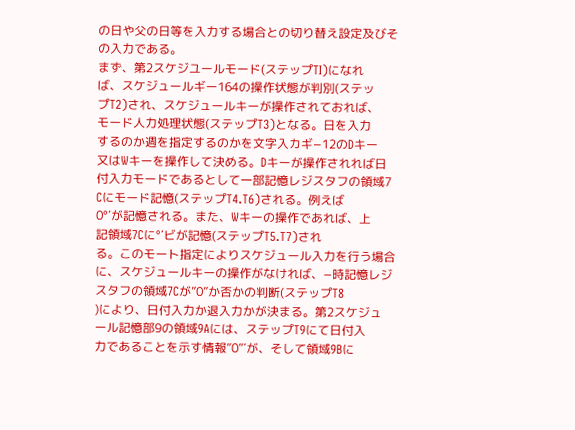の日や父の日等を入力する場合との切り替え設定及びそ
の入力である。
まず、第2スケジユールモード(ステップTI)になれ
ば、スケジュールギー164の操作状態が判別(ステッ
プT2)され、スケジュールキーが操作されておれば、
モード人力処理状態(ステップT3)となる。日を入力
するのか週を指定するのかを文字入カギ−12のDキー
又はWキーを操作して決める。Dキーが操作されれば日
付入力モードであるとして一部記憶レジスタフの領域7
Cにモード記憶(ステップT4.T6)される。例えば
0°′が記憶される。また、Wキーの操作であれば、上
記領域7Cに°′ビが記憶(ステップT5.T7)され
る。このモート指定によりスケジュール入力を行う場合
に、スケジュールキーの操作がなければ、−時記憶レジ
スタフの領域7Cが”0”か否かの判断(ステップT8
)により、日付入力か退入力かが決まる。第2スケジュ
ール記憶部9の領域9Aには、ステップT9にて日付入
力であることを示す情報”0”′が、そして領域9Bに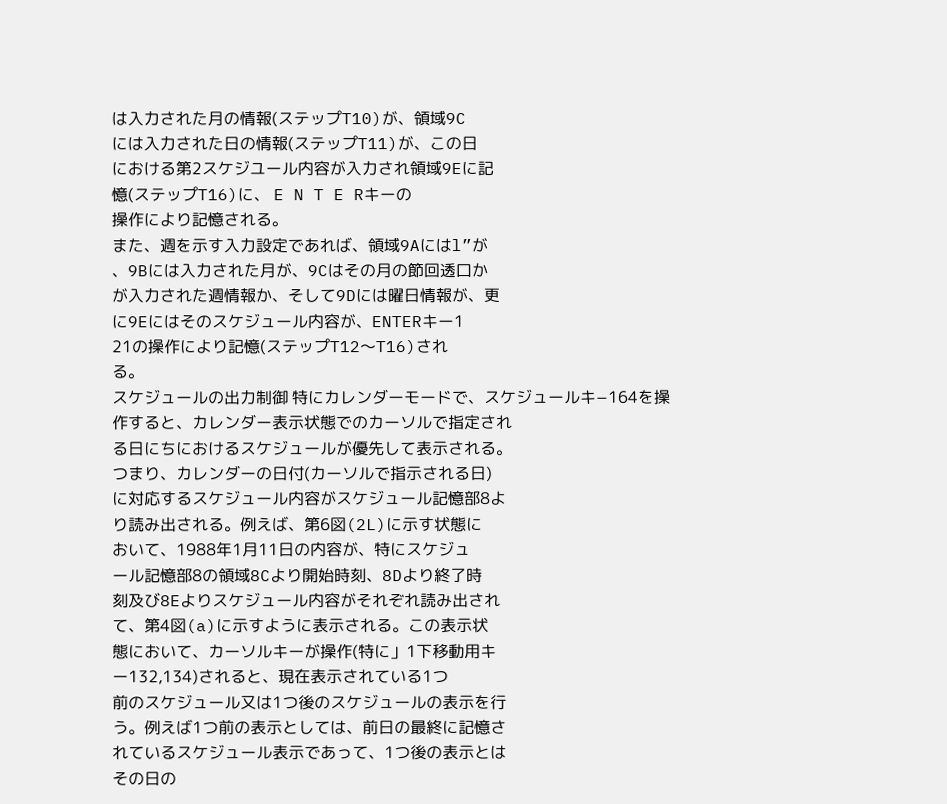は入力された月の情報(ステップT10)が、領域9C
には入力された日の情報(ステップT11)が、この日
における第2スケジユール内容が入力され領域9Eに記
憶(ステップT16)に、 E N T E Rキーの
操作により記憶される。
また、週を示す入力設定であれば、領域9Aにはl”が
、9Bには入力された月が、9Cはその月の節回透口か
が入力された週情報か、そして9Dには曜日情報が、更
に9Eにはそのスケジュール内容が、ENTERキー1
21の操作により記憶(ステップT12〜T16)され
る。
スケジュールの出力制御 特にカレンダーモードで、スケジュールキ−164を操
作すると、カレンダー表示状態でのカーソルで指定され
る日にちにおけるスケジュールが優先して表示される。
つまり、カレンダーの日付(カーソルで指示される日)
に対応するスケジュール内容がスケジュール記憶部8よ
り読み出される。例えば、第6図(2L)に示す状態に
おいて、1988年1月11日の内容が、特にスケジュ
ール記憶部8の領域8Cより開始時刻、8Dより終了時
刻及び8Eよりスケジュール内容がそれぞれ読み出され
て、第4図(a)に示すように表示される。この表示状
態において、カーソルキーが操作(特に」1下移動用キ
ー132,134)されると、現在表示されている1つ
前のスケジュール又は1つ後のスケジュールの表示を行
う。例えば1つ前の表示としては、前日の最終に記憶さ
れているスケジュール表示であって、1つ後の表示とは
その日の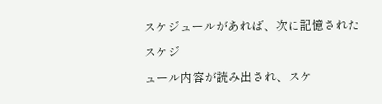スケジュールがあれば、次に記憶されたスケジ
ュール内容が読み出され、スケ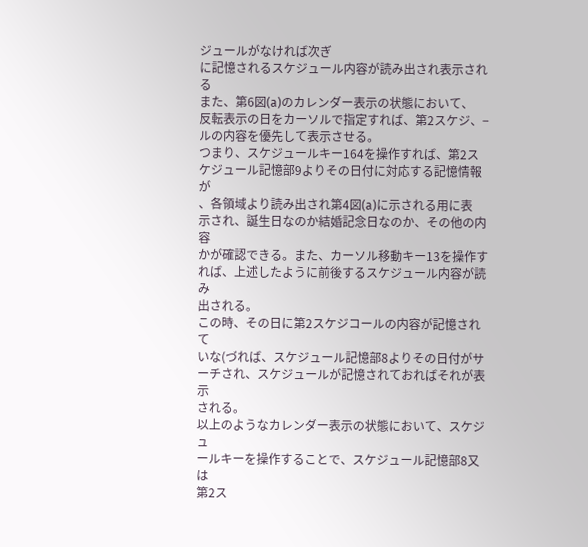ジュールがなければ次ぎ
に記憶されるスケジュール内容が読み出され表示される
また、第6図(a)のカレンダー表示の状態において、
反転表示の日をカーソルで指定すれば、第2スケジ、−
ルの内容を優先して表示させる。
つまり、スケジュールキー164を操作すれば、第2ス
ケジュール記憶部9よりその日付に対応する記憶情報が
、各領域より読み出され第4図(a)に示される用に表
示され、誕生日なのか結婚記念日なのか、その他の内容
かが確認できる。また、カーソル移動キー13を操作す
れば、上述したように前後するスケジュール内容が読み
出される。
この時、その日に第2スケジコールの内容が記憶されて
いな(づれば、スケジュール記憶部8よりその日付がサ
ーチされ、スケジュールが記憶されておればそれが表示
される。
以上のようなカレンダー表示の状態において、スケジュ
ールキーを操作することで、スケジュール記憶部8又は
第2ス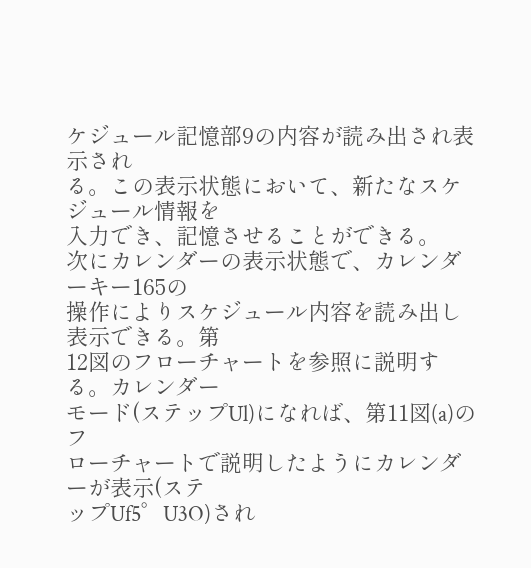ケジュール記憶部9の内容が読み出され表示され
る。この表示状態において、新たなスケジュール情報を
入力でき、記憶させることができる。
次にカレンダーの表示状態で、カレンダーキー165の
操作によりスケジュール内容を読み出し表示できる。第
12図のフローチャートを参照に説明する。カレンダー
モード(ステップUl)になれば、第11図(a)のフ
ローチャートで説明したようにカレンダーが表示(ステ
ップUf5゜U3O)され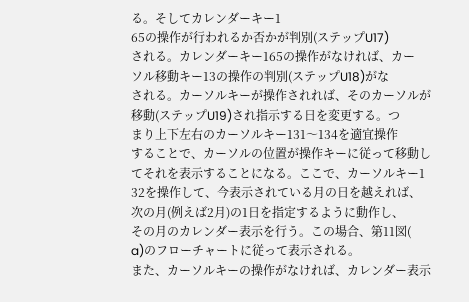る。そしてカレンダーキー1
65の操作が行われるか否かが判別(ステップU17)
される。カレンダーキー165の操作がなければ、カー
ソル移動キー13の操作の判別(ステップU18)がな
される。カーソルキーが操作されれば、そのカーソルが
移動(ステップU19)され指示する日を変更する。つ
まり上下左右のカーソルキー131〜134を適宜操作
することで、カーソルの位置が操作キーに従って移動し
てそれを表示することになる。ここで、カーソルキー1
32を操作して、今表示されている月の日を越えれば、
次の月(例えば2月)の1日を指定するように動作し、
その月のカレンダー表示を行う。この場合、第11図(
a)のフローチャートに従って表示される。
また、カーソルキーの操作がなければ、カレンダー表示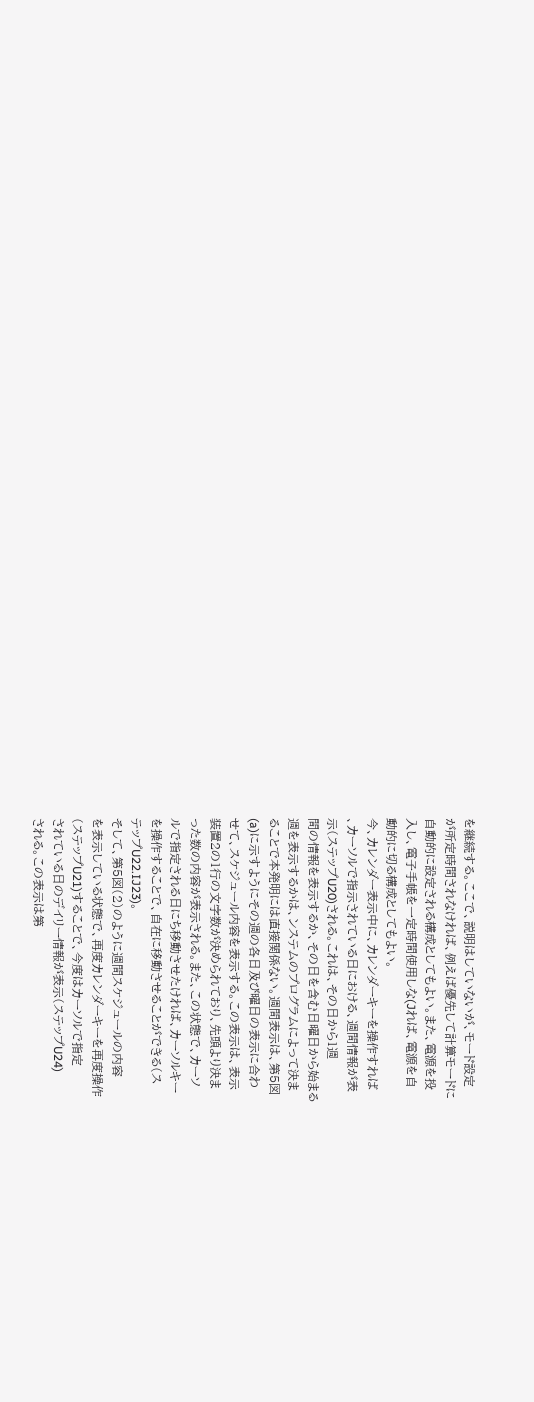を継続する。ここで、説明はしていないが、モード設定
が所定時間されなければ、例えば優先して計算モードに
自動的に設定される構成としてもよい。また、電源を投
入し、電子手帳を一定時間使用しな(Jれば、電源を自
動的に切る構成としてもよい。
今、カレンダー表示中に、カレンダーキーを操作すれば
、カーソルで指示されている日における、週間情報が表
示(ステップU20)される。これは、その日から1週
間の情報を表示するか、その日を含む日曜日から始まる
週を表示するかは、ンステムのプログラムによって決ま
ることで本発明には直接関係ない。週間表示は、第5図
(a)に示すようにその週の各日及び曜日の表示に合わ
せて、スケジュール内容を表示する。この表示は、表示
装置2の1行の文字数が決められており、先頭より決ま
った数の内容が表示される。また、この状態で、カーソ
ルで指定される日にち移動させたければ、カーソルキー
を操作することで、自在に移動させることができる(ス
テップU22.IJ23)。
そして、第5図(2)のように週間スケジュールの内容
を表示している状態で、再度カレンダーキーを再度操作
(ステップU21)することで、今度はカーソルで指定
されている日のデイリー情報が表示(ステップU24)
される。この表示は第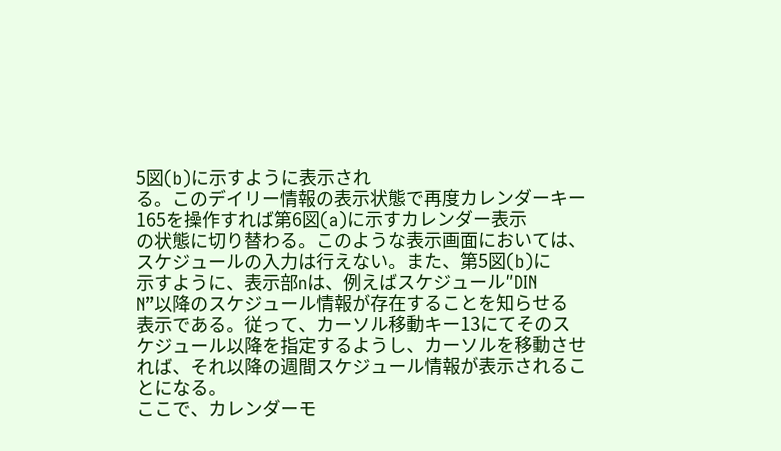5図(b)に示すように表示され
る。このデイリー情報の表示状態で再度カレンダーキー
165を操作すれば第6図(a)に示すカレンダー表示
の状態に切り替わる。このような表示画面においては、
スケジュールの入力は行えない。また、第5図(b)に
示すように、表示部nは、例えばスケジュール″DIN
N”以降のスケジュール情報が存在することを知らせる
表示である。従って、カーソル移動キー13にてそのス
ケジュール以降を指定するようし、カーソルを移動させ
れば、それ以降の週間スケジュール情報が表示されるこ
とになる。
ここで、カレンダーモ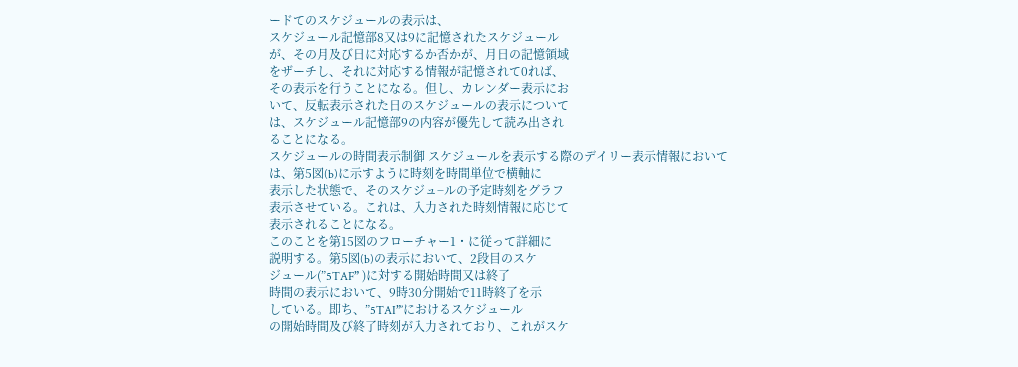ードてのスケジュールの表示は、
スケジュール記憶部8又は9に記憶されたスケジュール
が、その月及び日に対応するか否かが、月日の記憶領域
をザーチし、それに対応する情報が記憶されて0れば、
その表示を行うことになる。但し、カレンダー表示にお
いて、反転表示された日のスケジュールの表示について
は、スケジュール記憶部9の内容が優先して読み出され
ることになる。
スケジュールの時間表示制御 スケジュールを表示する際のデイリー表示情報において
は、第5図(b)に示すように時刻を時間単位で横軸に
表示した状態で、そのスケジュ−ルの予定時刻をグラフ
表示させている。これは、入力された時刻情報に応じて
表示されることになる。
このことを第15図のフローチャー1・に従って詳細に
説明する。第5図(b)の表示において、2段目のスケ
ジュール(”5TAF” )に対する開始時間又は終了
時間の表示において、9時30分開始で11時終了を示
している。即ち、”5TAI”’におけるスケジュール
の開始時間及び終了時刻が入力されており、これがスケ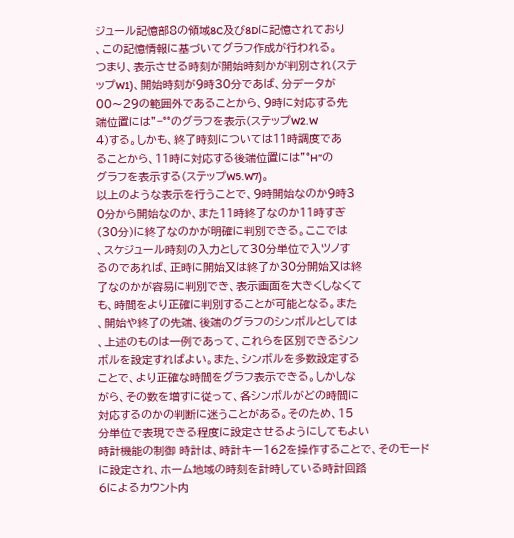ジュール記憶部8の領域8C及び8Dに記憶されており
、この記憶情報に基づいてグラフ作成が行われる。
つまり、表示させる時刻が開始時刻かが判別され(ステ
ップW1)、開始時刻が9時30分であば、分データが
00〜29の範囲外であることから、9時に対応する先
端位置には”−°°のグラフを表示(ステップW2.W
4)する。しかも、終了時刻については11時調度であ
ることから、11時に対応する後端位置には”°H”の
グラフを表示する(ステップW5.W7)。
以上のような表示を行うことで、9時開始なのか9時3
0分から開始なのか、また11時終了なのか11時すぎ
(30分)に終了なのかが明確に判別できる。ここでは
、スケジュール時刻の入力として30分単位で入ツノす
るのであれば、正時に開始又は終了か30分開始又は終
了なのかが容易に判別でき、表示画面を大きくしなくて
も、時間をより正確に判別することが可能となる。また
、開始や終了の先端、後端のグラフのシンボルとしては
、上述のものは一例であって、これらを区別できるシン
ボルを設定すればよい。また、シンボルを多数設定する
ことで、より正確な時間をグラフ表示できる。しかしな
がら、その数を増すに従って、各シンボルがどの時間に
対応するのかの判断に迷うことがある。そのため、15
分単位で表現できる程度に設定させるようにしてもよい
時計機能の制御 時計は、時計キー162を操作することで、そのモード
に設定され、ホーム地域の時刻を計時している時計回路
6によるカウント内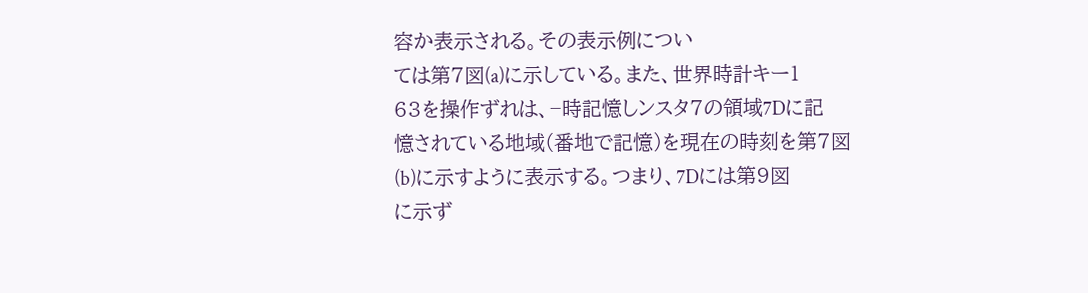容か表示される。その表示例につい
ては第7図(a)に示している。また、世界時計キー1
63を操作ずれは、−時記憶しンスタ7の領域7Dに記
憶されている地域(番地で記憶)を現在の時刻を第7図
(b)に示すように表示する。つまり、7Dには第9図
に示ず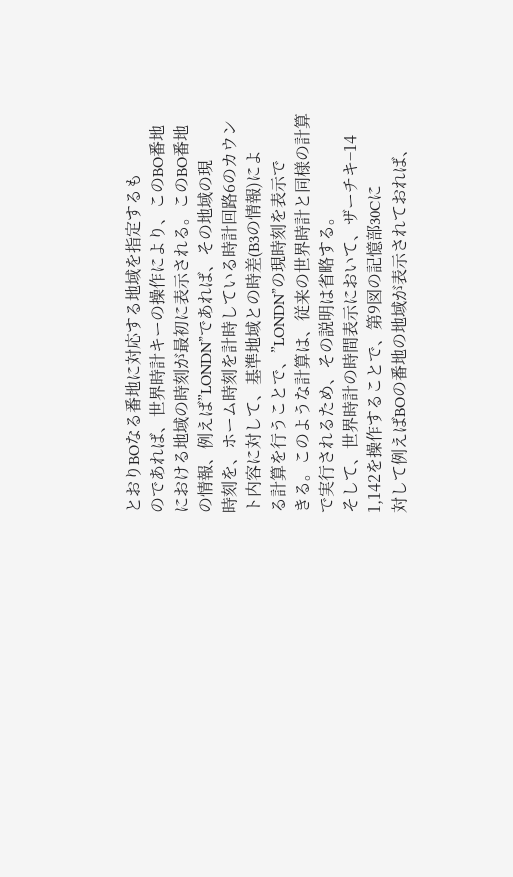とおりBOなる番地に対応する地域を指定するも
のであれば、世界時計キーの操作により、このBO番地
における地域の時刻が最初に表示される。このBO番地
の情報、例えば”LONDN”であれば、その地域の現
時刻を、ホーム時刻を計時している時計回路6のカウン
ト内容に対して、基準地域との時差(B3の情報)によ
る計算を行うことで、”LONDN”の現時刻を表示で
きる。このような計算は、従来の世界時計と同様の計算
で実行されるため、その説明は省略する。
そして、世界時計の時間表示において、ザーチキ−14
1,142を操作することで、第9図の記憶部30Cに
対して例えばBOの番地の地域が表示されておれば、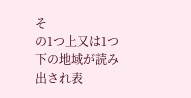そ
の1つ上又は1つ下の地域が読み出され表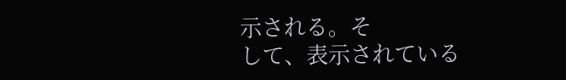示される。そ
して、表示されている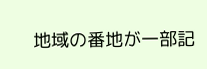地域の番地が一部記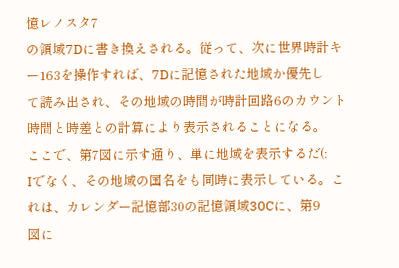憶レノスタ7
の領域7Dに書き換えされる。従って、次に世界時計キ
ー163を操作すれば、7Dに記憶された地域か優先し
て読み出され、その地域の時間が時計回路6のカウント
時間と時差との計算により表示されることになる。
ここで、第7図に示す通り、単に地域を表示するだ(:
Iでなく、その地域の国名をも同時に表示している。こ
れは、カレンダー記憶部30の記憶領域30Cに、第9
図に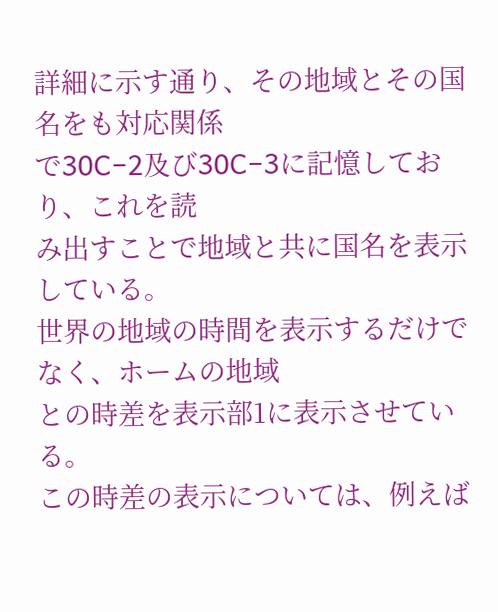詳細に示す通り、その地域とその国名をも対応関係
で30C−2及び30C−3に記憶しており、これを読
み出すことで地域と共に国名を表示している。
世界の地域の時間を表示するだけでなく、ホームの地域
との時差を表示部1に表示させている。
この時差の表示については、例えば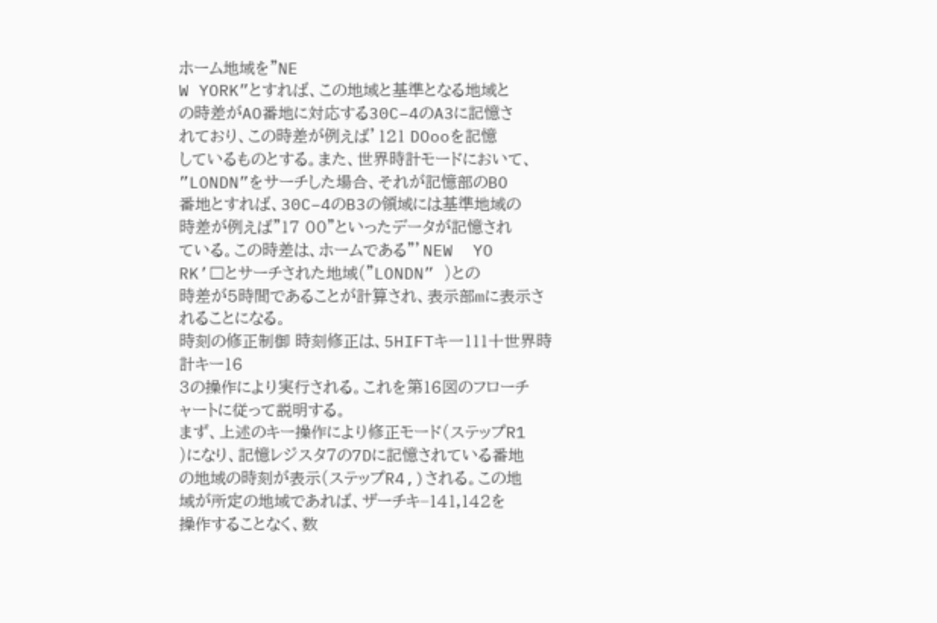ホーム地域を”NE
W YORK”とすれば、この地域と基準となる地域と
の時差がAO番地に対応する30C−4のA3に記憶さ
れており、この時差が例えば’121 DOooを記憶
しているものとする。また、世界時計モードにおいて、
”LONDN”をサーチした場合、それが記憶部のBO
番地とすれば、30C−4のB3の領域には基準地域の
時差が例えば”17 00”といったデータが記憶され
ている。この時差は、ホームである”’NEW  YO
RK’□とサーチされた地域(”LONDN” )との
時差が5時間であることが計算され、表示部mに表示さ
れることになる。
時刻の修正制御 時刻修正は、5HIFTキ一111十世界時計キー16
3の操作により実行される。これを第16図のフローチ
ャートに従って説明する。
まず、上述のキー操作により修正モード(ステップR1
)になり、記憶レジスタ7の7Dに記憶されている番地
の地域の時刻が表示(ステップR4,)される。この地
域が所定の地域であれば、ザーチキ−141,142を
操作することなく、数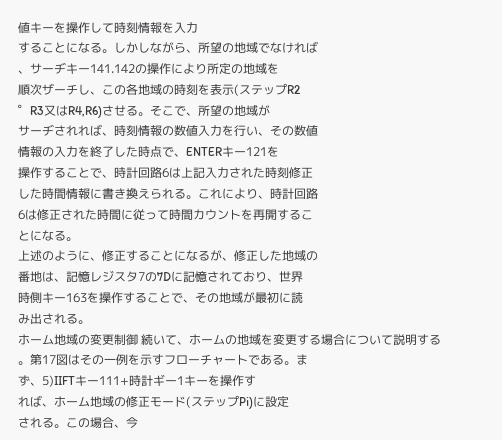値キーを操作して時刻情報を入力
することになる。しかしながら、所望の地域でなければ
、サーヂキー141.142の操作により所定の地域を
順次ザーチし、この各地域の時刻を表示(ステップR2
゜R3又はR4,R6)させる。そこで、所望の地域が
サーヂされれば、時刻情報の数値入力を行い、その数値
情報の入力を終了した時点で、ENTERキー121を
操作することで、時計回路6は上記入力された時刻修正
した時間情報に書き換えられる。これにより、時計回路
6は修正された時間に従って時間カウントを再開するこ
とになる。
上述のように、修正することになるが、修正した地域の
番地は、記憶レジスタ7の7Dに記憶されており、世界
時側キー163を操作することで、その地域が最初に読
み出される。
ホーム地域の変更制御 続いて、ホームの地域を変更する場合について説明する
。第17図はその一例を示すフローチャートである。ま
ず、5)IIFTキー111+時計ギー1キーを操作す
れば、ホーム地域の修正モード(ステップPi)に設定
される。この場合、今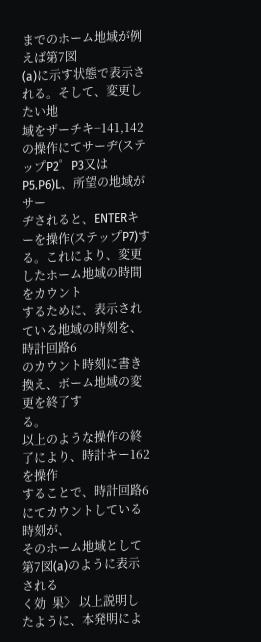までのホーム地域が例えば第7図
(a)に示す状態で表示される。そして、変更したい地
域をザーチキ−141,142の操作にてサーヂ(ステ
ップP2゜P3又はP5.P6)L、所望の地域がサー
ヂされると、ENTERキーを操作(ステップP7)す
る。これにより、変更したホーム地域の時間をカウント
するために、表示されている地域の時刻を、時計回路6
のカウント時刻に書き換え、ボーム地域の変更を終了す
る。
以上のような操作の終了により、時計キー162を操作
することで、時計回路6にてカウントしている時刻が、
そのホーム地域として第7図(a)のように表示される
く効  果〉 以上説明したように、本発明によ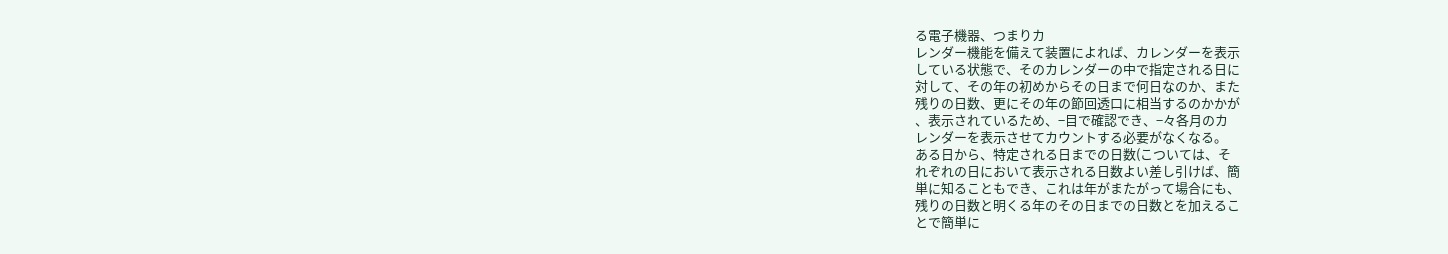る電子機器、つまりカ
レンダー機能を備えて装置によれば、カレンダーを表示
している状態で、そのカレンダーの中で指定される日に
対して、その年の初めからその日まで何日なのか、また
残りの日数、更にその年の節回透口に相当するのかかが
、表示されているため、−目で確認でき、−々各月のカ
レンダーを表示させてカウントする必要がなくなる。
ある日から、特定される日までの日数(こついては、そ
れぞれの日において表示される日数よい差し引けば、簡
単に知ることもでき、これは年がまたがって場合にも、
残りの日数と明くる年のその日までの日数とを加えるこ
とで簡単に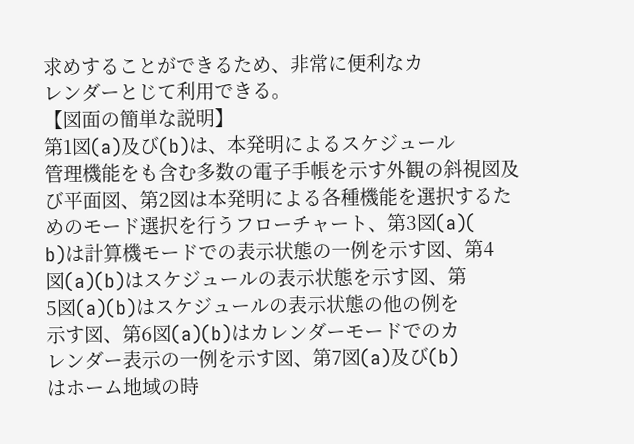求めすることができるため、非常に便利なカ
レンダーとじて利用できる。
【図面の簡単な説明】
第1図(a)及び(b)は、本発明によるスケジュール
管理機能をも含む多数の電子手帳を示す外観の斜視図及
び平面図、第2図は本発明による各種機能を選択するた
めのモード選択を行うフローチャート、第3図(a)(
b)は計算機モードでの表示状態の一例を示す図、第4
図(a)(b)はスケジュールの表示状態を示す図、第
5図(a)(b)はスケジュールの表示状態の他の例を
示す図、第6図(a)(b)はカレンダーモードでのカ
レンダー表示の一例を示す図、第7図(a)及び(b)
はホーム地域の時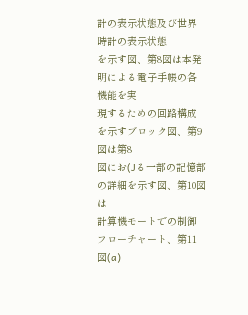計の表示状態及び世界時計の表示状態
を示す図、第8図は本発明による電子手帳の各機能を実
現するための回路構成を示すブロック図、第9図は第8
図にお(Jる一部の記憶部の詳細を示す図、第10図は
計算機モートでの制御フローチャート、第11図(a)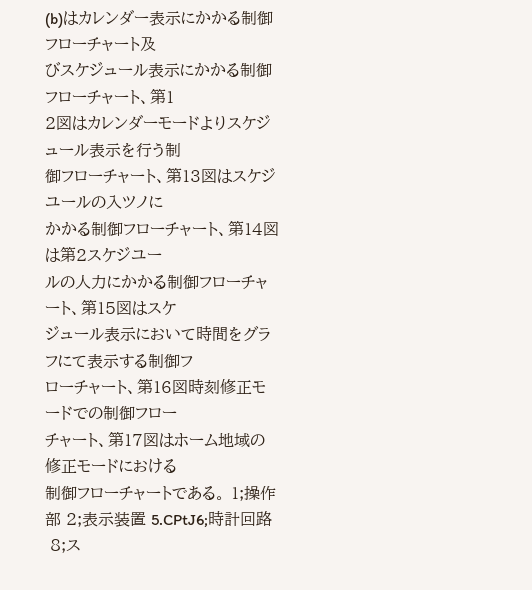(b)はカレンダー表示にかかる制御フローチャート及
びスケジュール表示にかかる制御フローチャート、第1
2図はカレンダーモードよりスケジュール表示を行う制
御フローチャート、第13図はスケジユールの入ツノに
かかる制御フローチャート、第14図は第2スケジユー
ルの人力にかかる制御フローチャート、第15図はスケ
ジュール表示において時間をグラフにて表示する制御フ
ローチャート、第16図時刻修正モードでの制御フロー
チャート、第17図はホーム地域の修正モードにおける
制御フローチャートである。 1;操作部 2;表示装置 5.CPtJ6;時計回路
 8;ス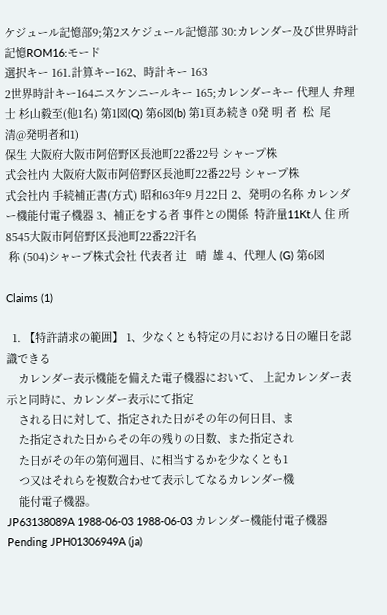ケジュール記憶部9;第2スケジュール記憶部 30:カレンダー及び世界時計記憶ROM16:モード
選択キー 161.計算キー162、時計キー 163
2世界時計キー164ニスケンニールキー 165;カレンダーキー 代理人 弁理士 杉山毅至(他1名) 第1図(Q) 第6図(b) 第1頁あ続き 0発 明 者  松  尾     清@発明者和1)
保生 大阪府大阪市阿倍野区長池町22番22号 シャープ株
式会社内 大阪府大阪市阿倍野区長池町22番22号 シャープ株
式会社内 手続補正書(方式) 昭和63年9 月22日 2、発明の名称 カレンダー機能付電子機器 3、補正をする者 事件との関係  特許量11Kt人 住 所 8545大阪市阿倍野区長池町22番22汗名
 称 (504)シャープ株式会社 代表者 辻   晴  雄 4、代理人 (G) 第6図

Claims (1)

  1. 【特許請求の範囲】 1、少なくとも特定の月における日の曜日を認識できる
    カレンダー表示機能を備えた電子機器において、 上記カレンダー表示と同時に、カレンダー表示にて指定
    される日に対して、指定された日がその年の何日目、ま
    た指定された日からその年の残りの日数、また指定され
    た日がその年の第何週目、に相当するかを少なくとも1
    つ又はそれらを複数合わせて表示してなるカレンダー機
    能付電子機器。
JP63138089A 1988-06-03 1988-06-03 カレンダー機能付電子機器 Pending JPH01306949A (ja)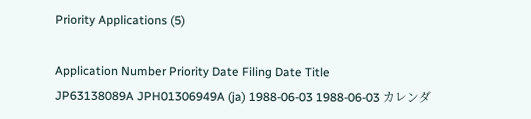Priority Applications (5)

Application Number Priority Date Filing Date Title
JP63138089A JPH01306949A (ja) 1988-06-03 1988-06-03 カレンダ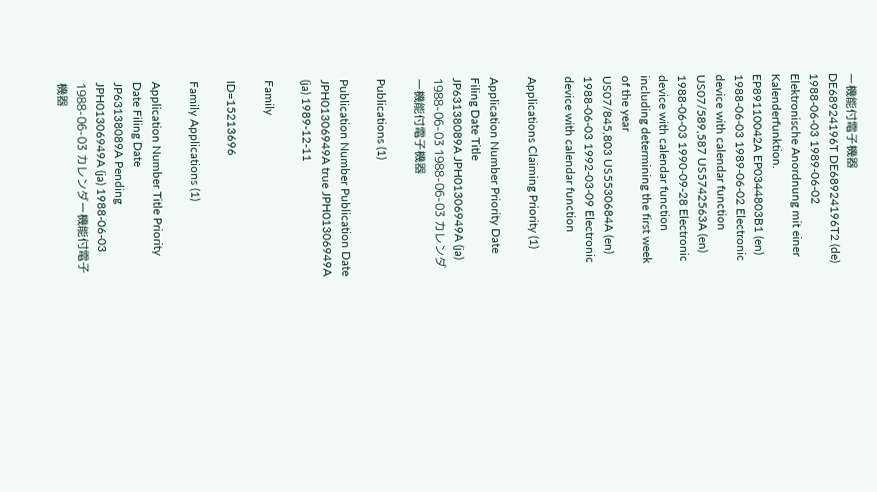ー機能付電子機器
DE68924196T DE68924196T2 (de) 1988-06-03 1989-06-02 Elektronische Anordnung mit einer Kalenderfunktion.
EP89110042A EP0344803B1 (en) 1988-06-03 1989-06-02 Electronic device with calendar function
US07/589,587 US5742563A (en) 1988-06-03 1990-09-28 Electronic device with calendar function including determining the first week of the year
US07/845,803 US5530684A (en) 1988-06-03 1992-03-09 Electronic device with calendar function

Applications Claiming Priority (1)

Application Number Priority Date Filing Date Title
JP63138089A JPH01306949A (ja) 1988-06-03 1988-06-03 カレンダー機能付電子機器

Publications (1)

Publication Number Publication Date
JPH01306949A true JPH01306949A (ja) 1989-12-11

Family

ID=15213696

Family Applications (1)

Application Number Title Priority Date Filing Date
JP63138089A Pending JPH01306949A (ja) 1988-06-03 1988-06-03 カレンダー機能付電子機器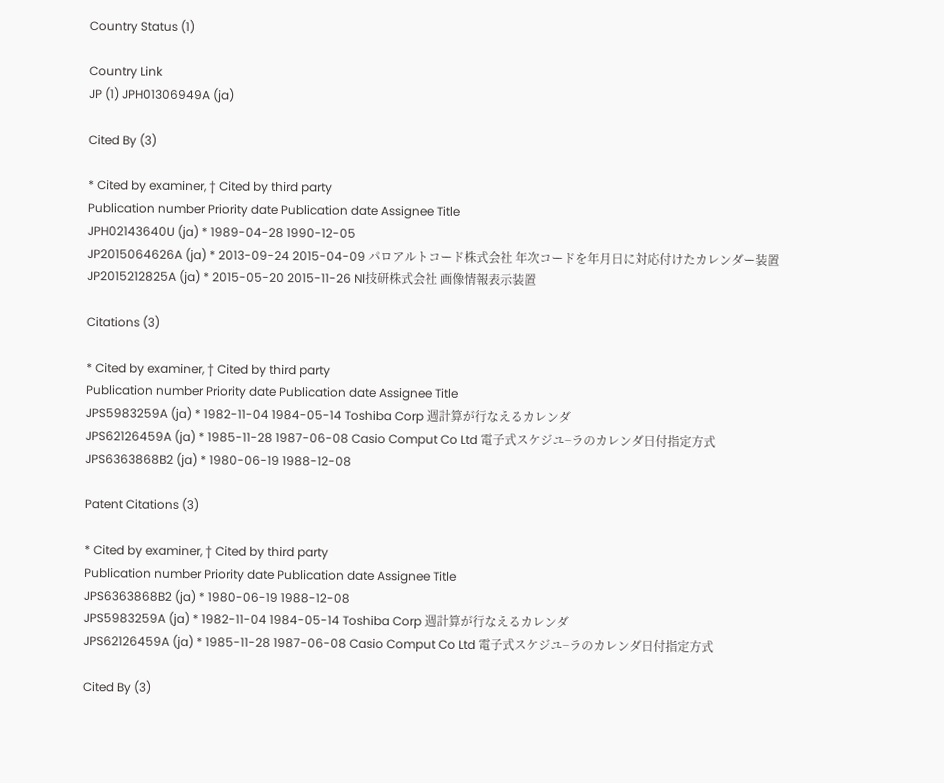Country Status (1)

Country Link
JP (1) JPH01306949A (ja)

Cited By (3)

* Cited by examiner, † Cited by third party
Publication number Priority date Publication date Assignee Title
JPH02143640U (ja) * 1989-04-28 1990-12-05
JP2015064626A (ja) * 2013-09-24 2015-04-09 パロアルトコード株式会社 年次コードを年月日に対応付けたカレンダー装置
JP2015212825A (ja) * 2015-05-20 2015-11-26 Nl技研株式会社 画像情報表示装置

Citations (3)

* Cited by examiner, † Cited by third party
Publication number Priority date Publication date Assignee Title
JPS5983259A (ja) * 1982-11-04 1984-05-14 Toshiba Corp 週計算が行なえるカレンダ
JPS62126459A (ja) * 1985-11-28 1987-06-08 Casio Comput Co Ltd 電子式スケジユ−ラのカレンダ日付指定方式
JPS6363868B2 (ja) * 1980-06-19 1988-12-08

Patent Citations (3)

* Cited by examiner, † Cited by third party
Publication number Priority date Publication date Assignee Title
JPS6363868B2 (ja) * 1980-06-19 1988-12-08
JPS5983259A (ja) * 1982-11-04 1984-05-14 Toshiba Corp 週計算が行なえるカレンダ
JPS62126459A (ja) * 1985-11-28 1987-06-08 Casio Comput Co Ltd 電子式スケジユ−ラのカレンダ日付指定方式

Cited By (3)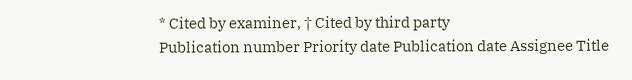* Cited by examiner, † Cited by third party
Publication number Priority date Publication date Assignee Title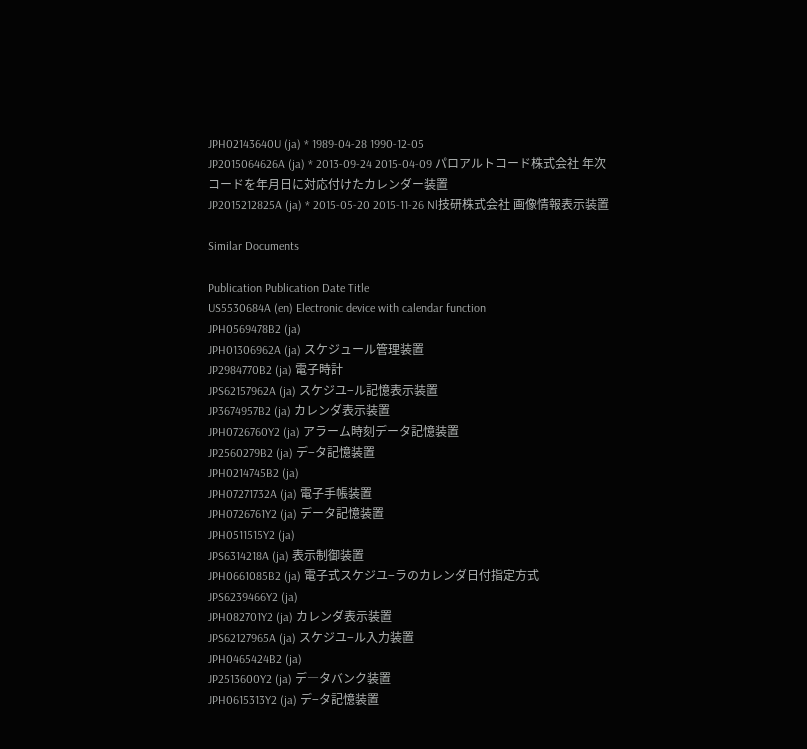JPH02143640U (ja) * 1989-04-28 1990-12-05
JP2015064626A (ja) * 2013-09-24 2015-04-09 パロアルトコード株式会社 年次コードを年月日に対応付けたカレンダー装置
JP2015212825A (ja) * 2015-05-20 2015-11-26 Nl技研株式会社 画像情報表示装置

Similar Documents

Publication Publication Date Title
US5530684A (en) Electronic device with calendar function
JPH0569478B2 (ja)
JPH01306962A (ja) スケジュール管理装置
JP2984770B2 (ja) 電子時計
JPS62157962A (ja) スケジユ−ル記憶表示装置
JP3674957B2 (ja) カレンダ表示装置
JPH0726760Y2 (ja) アラーム時刻データ記憶装置
JP2560279B2 (ja) デ−タ記憶装置
JPH0214745B2 (ja)
JPH07271732A (ja) 電子手帳装置
JPH0726761Y2 (ja) データ記憶装置
JPH0511515Y2 (ja)
JPS6314218A (ja) 表示制御装置
JPH0661085B2 (ja) 電子式スケジユ−ラのカレンダ日付指定方式
JPS6239466Y2 (ja)
JPH082701Y2 (ja) カレンダ表示装置
JPS62127965A (ja) スケジユ−ル入力装置
JPH0465424B2 (ja)
JP2513600Y2 (ja) デ―タバンク装置
JPH0615313Y2 (ja) デ−タ記憶装置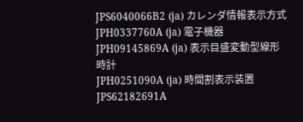JPS6040066B2 (ja) カレンダ情報表示方式
JPH0337760A (ja) 電子機器
JPH09145869A (ja) 表示目盛変動型線形時計
JPH0251090A (ja) 時間割表示装置
JPS62182691A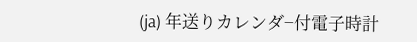(ja) 年送りカレンダ−付電子時計